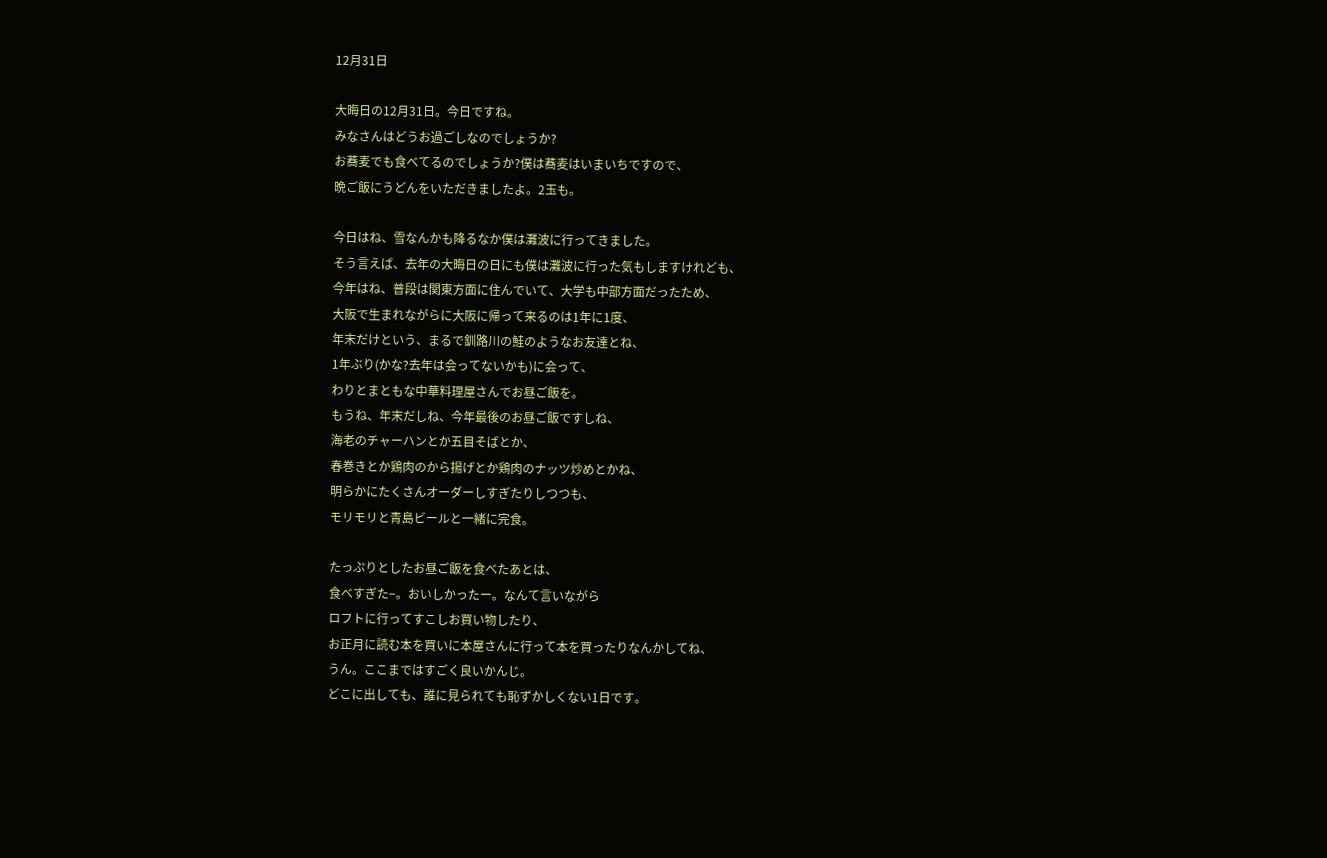12月31日

大晦日の12月31日。今日ですね。
みなさんはどうお過ごしなのでしょうか?
お蕎麦でも食べてるのでしょうか?僕は蕎麦はいまいちですので、
晩ご飯にうどんをいただきましたよ。2玉も。

今日はね、雪なんかも降るなか僕は灘波に行ってきました。
そう言えば、去年の大晦日の日にも僕は灘波に行った気もしますけれども、
今年はね、普段は関東方面に住んでいて、大学も中部方面だったため、
大阪で生まれながらに大阪に帰って来るのは1年に1度、
年末だけという、まるで釧路川の鮭のようなお友達とね、
1年ぶり(かな?去年は会ってないかも)に会って、
わりとまともな中華料理屋さんでお昼ご飯を。
もうね、年末だしね、今年最後のお昼ご飯ですしね、
海老のチャーハンとか五目そばとか、
春巻きとか鶏肉のから揚げとか鶏肉のナッツ炒めとかね、
明らかにたくさんオーダーしすぎたりしつつも、
モリモリと青島ビールと一緒に完食。

たっぷりとしたお昼ご飯を食べたあとは、
食べすぎた−。おいしかったー。なんて言いながら
ロフトに行ってすこしお買い物したり、
お正月に読む本を買いに本屋さんに行って本を買ったりなんかしてね、
うん。ここまではすごく良いかんじ。
どこに出しても、誰に見られても恥ずかしくない1日です。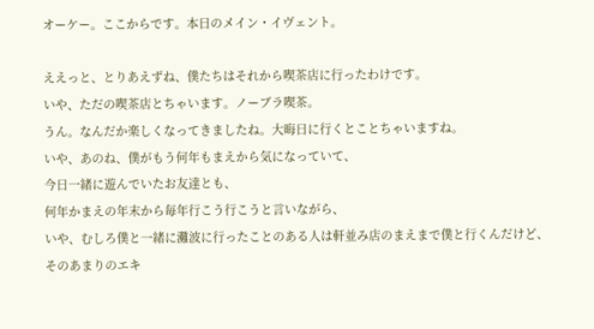オーケー。ここからです。本日のメイン・イヴェント。

ええっと、とりあえずね、僕たちはそれから喫茶店に行ったわけです。
いや、ただの喫茶店とちゃいます。ノーブラ喫茶。
うん。なんだか楽しくなってきましたね。大晦日に行くとことちゃいますね。
いや、あのね、僕がもう何年もまえから気になっていて、
今日一緒に遊んでいたお友達とも、
何年かまえの年末から毎年行こう行こうと言いながら、
いや、むしろ僕と一緒に灘波に行ったことのある人は軒並み店のまえまで僕と行くんだけど、
そのあまりのエキ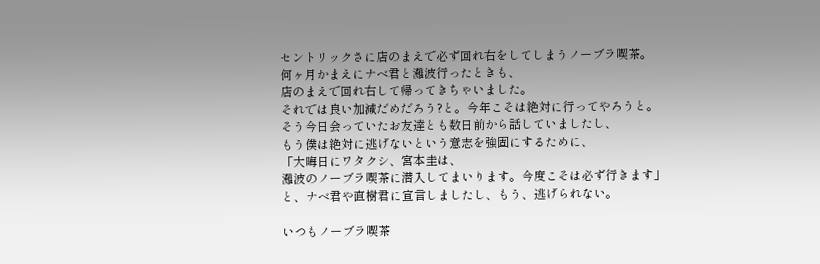セントリックさに店のまえで必ず回れ右をしてしまうノーブラ喫茶。
何ヶ月かまえにナベ君と灘波行ったときも、
店のまえで回れ右して帰ってきちゃいました。
それでは良い加減だめだろう?と。今年こそは絶対に行ってやろうと。
そう今日会っていたお友達とも数日前から話していましたし、
もう僕は絶対に逃げないという意志を強固にするために、
「大晦日にワタクシ、宮本圭は、
灘波のノーブラ喫茶に潜入してまいります。今度こそは必ず行きます」
と、ナベ君や直樹君に宣言しましたし、もう、逃げられない。

いつもノーブラ喫茶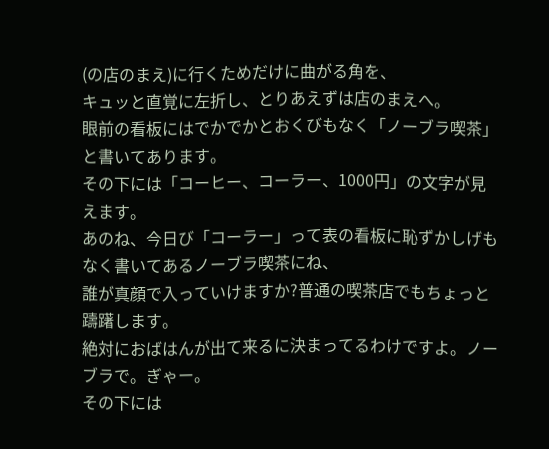(の店のまえ)に行くためだけに曲がる角を、
キュッと直覚に左折し、とりあえずは店のまえへ。
眼前の看板にはでかでかとおくびもなく「ノーブラ喫茶」と書いてあります。
その下には「コーヒー、コーラー、1000円」の文字が見えます。
あのね、今日び「コーラー」って表の看板に恥ずかしげもなく書いてあるノーブラ喫茶にね、
誰が真顔で入っていけますか?普通の喫茶店でもちょっと躊躇します。
絶対におばはんが出て来るに決まってるわけですよ。ノーブラで。ぎゃー。
その下には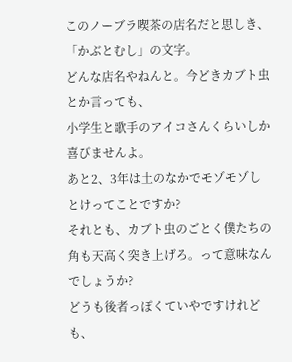このノーブラ喫茶の店名だと思しき、「かぶとむし」の文字。
どんな店名やねんと。今どきカブト虫とか言っても、
小学生と歌手のアイコさんくらいしか喜びませんよ。
あと2、3年は土のなかでモゾモゾしとけってことですか?
それとも、カブト虫のごとく僕たちの角も天高く突き上げろ。って意味なんでしょうか?
どうも後者っぽくていやですけれども、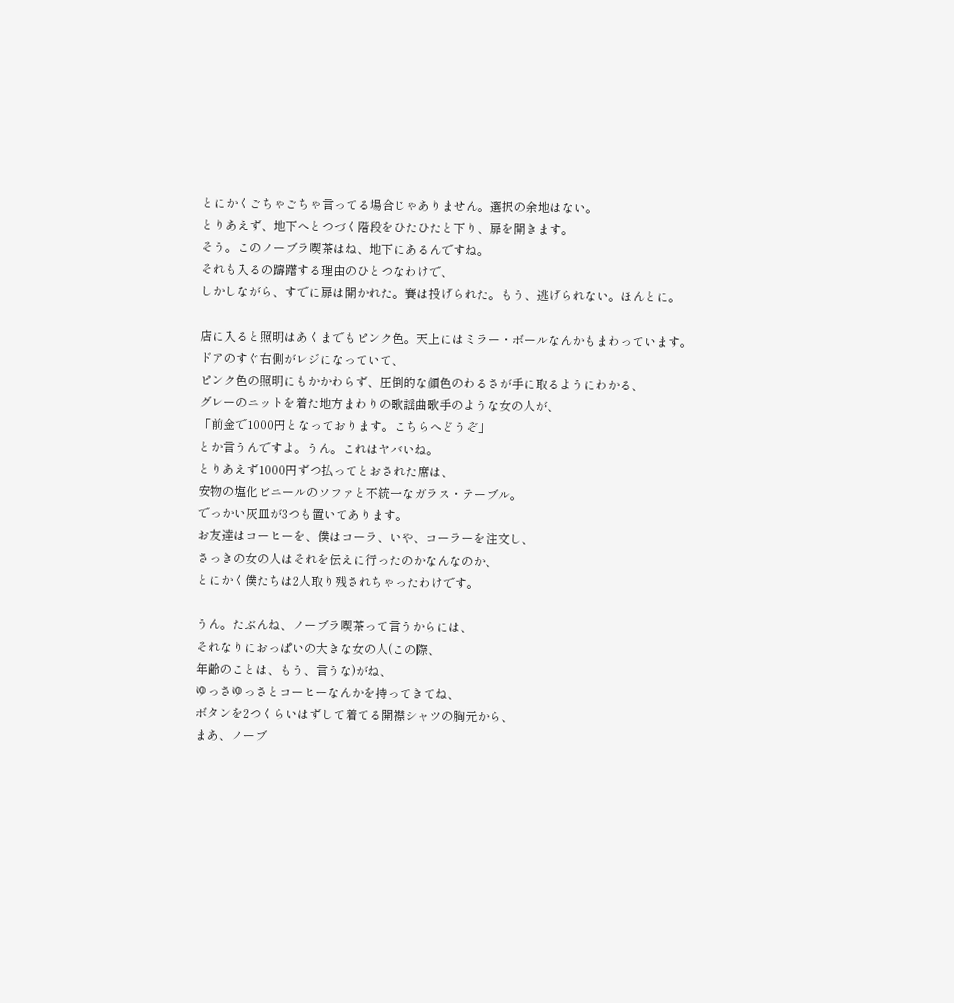とにかくごちゃごちゃ言ってる場合じゃありません。選択の余地はない。
とりあえず、地下へとつづく階段をひたひたと下り、扉を開きます。
そう。このノーブラ喫茶はね、地下にあるんですね。
それも入るの躊躇する理由のひとつなわけで、
しかしながら、すでに扉は開かれた。賽は投げられた。もう、逃げられない。ほんとに。

店に入ると照明はあくまでもピンク色。天上にはミラー・ボールなんかもまわっています。
ドアのすぐ右側がレジになっていて、
ピンク色の照明にもかかわらず、圧倒的な顔色のわるさが手に取るようにわかる、
グレーのニットを着た地方まわりの歌謡曲歌手のような女の人が、
「前金で1000円となっております。こちらへどうぞ」
とか言うんですよ。うん。これはヤバいね。
とりあえず1000円ずつ払ってとおされた席は、
安物の塩化ビニールのソファと不統一なガラス・テーブル。
でっかい灰皿が3つも置いてあります。
お友達はコーヒーを、僕はコーラ、いや、コーラーを注文し、
さっきの女の人はそれを伝えに行ったのかなんなのか、
とにかく僕たちは2人取り残されちゃったわけです。

うん。たぶんね、ノーブラ喫茶って言うからには、
それなりにおっぱいの大きな女の人(この際、
年齢のことは、もう、言うな)がね、
ゆっさゆっさとコーヒーなんかを持ってきてね、
ボタンを2つくらいはずして着てる開襟シャツの胸元から、
まあ、ノーブ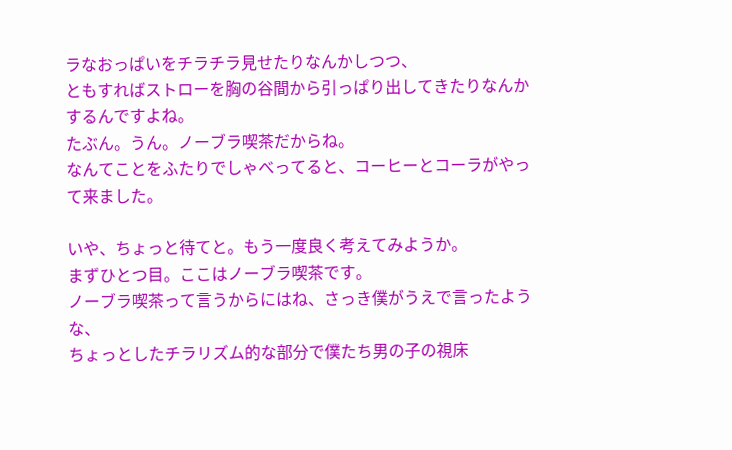ラなおっぱいをチラチラ見せたりなんかしつつ、
ともすればストローを胸の谷間から引っぱり出してきたりなんかするんですよね。
たぶん。うん。ノーブラ喫茶だからね。
なんてことをふたりでしゃべってると、コーヒーとコーラがやって来ました。

いや、ちょっと待てと。もう一度良く考えてみようか。
まずひとつ目。ここはノーブラ喫茶です。
ノーブラ喫茶って言うからにはね、さっき僕がうえで言ったような、
ちょっとしたチラリズム的な部分で僕たち男の子の視床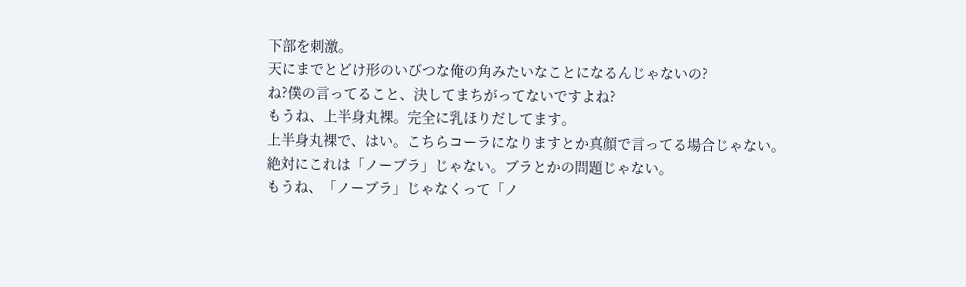下部を刺激。
天にまでとどけ形のいびつな俺の角みたいなことになるんじゃないの?
ね?僕の言ってること、決してまちがってないですよね?
もうね、上半身丸裸。完全に乳ほりだしてます。
上半身丸裸で、はい。こちらコーラになりますとか真顔で言ってる場合じゃない。
絶対にこれは「ノーブラ」じゃない。ブラとかの問題じゃない。
もうね、「ノーブラ」じゃなくって「ノ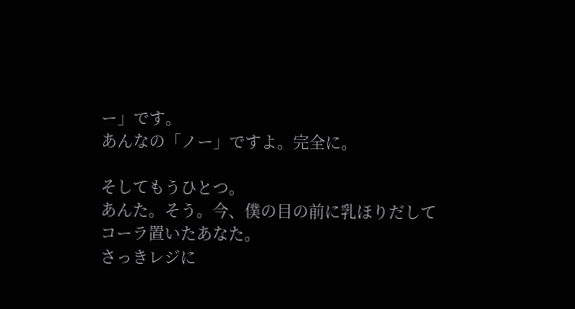ー」です。
あんなの「ノー」ですよ。完全に。

そしてもうひとつ。
あんた。そう。今、僕の目の前に乳ほりだしてコーラ置いたあなた。
さっきレジに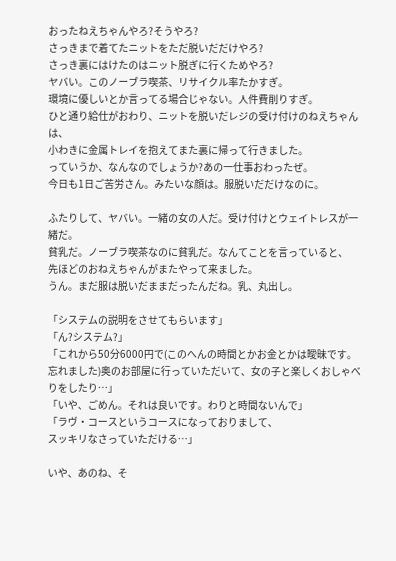おったねえちゃんやろ?そうやろ?
さっきまで着てたニットをただ脱いだだけやろ?
さっき裏にはけたのはニット脱ぎに行くためやろ?
ヤバい。このノーブラ喫茶、リサイクル率たかすぎ。
環境に優しいとか言ってる場合じゃない。人件費削りすぎ。
ひと通り給仕がおわり、ニットを脱いだレジの受け付けのねえちゃんは、
小わきに金属トレイを抱えてまた裏に帰って行きました。
っていうか、なんなのでしょうか?あの一仕事おわったぜ。
今日も1日ご苦労さん。みたいな顔は。服脱いだだけなのに。

ふたりして、ヤバい。一緒の女の人だ。受け付けとウェイトレスが一緒だ。
貧乳だ。ノーブラ喫茶なのに貧乳だ。なんてことを言っていると、
先ほどのおねえちゃんがまたやって来ました。
うん。まだ服は脱いだままだったんだね。乳、丸出し。

「システムの説明をさせてもらいます」
「ん?システム?」
「これから50分6000円で(このへんの時間とかお金とかは曖昧です。
忘れました)奥のお部屋に行っていただいて、女の子と楽しくおしゃべりをしたり…」
「いや、ごめん。それは良いです。わりと時間ないんで」
「ラヴ・コースというコースになっておりまして、
スッキリなさっていただける…」

いや、あのね、そ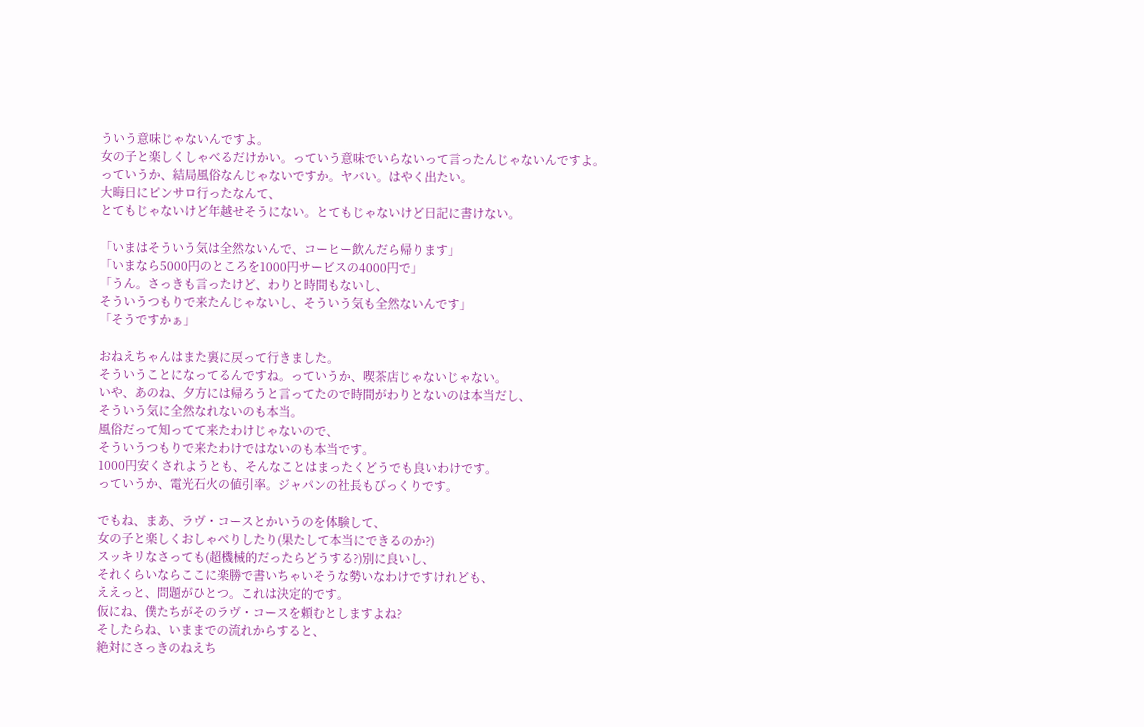ういう意味じゃないんですよ。
女の子と楽しくしゃべるだけかい。っていう意味でいらないって言ったんじゃないんですよ。
っていうか、結局風俗なんじゃないですか。ヤバい。はやく出たい。
大晦日にピンサロ行ったなんて、
とてもじゃないけど年越せそうにない。とてもじゃないけど日記に書けない。

「いまはそういう気は全然ないんで、コーヒー飲んだら帰ります」
「いまなら5000円のところを1000円サービスの4000円で」
「うん。さっきも言ったけど、わりと時間もないし、
そういうつもりで来たんじゃないし、そういう気も全然ないんです」
「そうですかぁ」

おねえちゃんはまた裏に戻って行きました。
そういうことになってるんですね。っていうか、喫茶店じゃないじゃない。
いや、あのね、夕方には帰ろうと言ってたので時間がわりとないのは本当だし、
そういう気に全然なれないのも本当。
風俗だって知ってて来たわけじゃないので、
そういうつもりで来たわけではないのも本当です。
1000円安くされようとも、そんなことはまったくどうでも良いわけです。
っていうか、電光石火の値引率。ジャパンの社長もびっくりです。

でもね、まあ、ラヴ・コースとかいうのを体験して、
女の子と楽しくおしゃべりしたり(果たして本当にできるのか?)
スッキリなさっても(超機械的だったらどうする?)別に良いし、
それくらいならここに楽勝で書いちゃいそうな勢いなわけですけれども、
ええっと、問題がひとつ。これは決定的です。
仮にね、僕たちがそのラヴ・コースを頼むとしますよね?
そしたらね、いままでの流れからすると、
絶対にさっきのねえち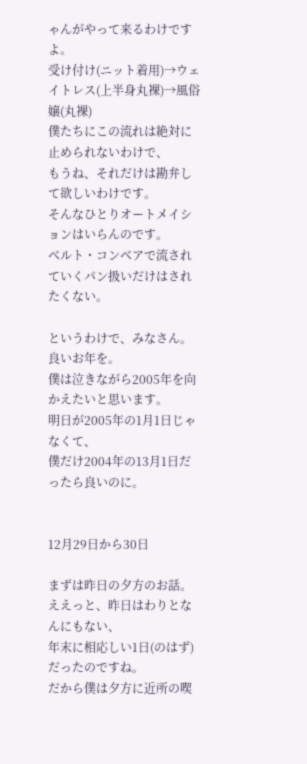ゃんがやって来るわけですよ。
受け付け(ニット着用)→ウェイトレス(上半身丸裸)→風俗嬢(丸裸)
僕たちにこの流れは絶対に止められないわけで、
もうね、それだけは勘弁して欲しいわけです。
そんなひとりオートメイションはいらんのです。
ベルト・コンベアで流されていくパン扱いだけはされたくない。

というわけで、みなさん。良いお年を。
僕は泣きながら2005年を向かえたいと思います。
明日が2005年の1月1日じゃなくて、
僕だけ2004年の13月1日だったら良いのに。


12月29日から30日

まずは昨日の夕方のお話。
ええっと、昨日はわりとなんにもない、
年末に相応しい1日(のはず)だったのですね。
だから僕は夕方に近所の喫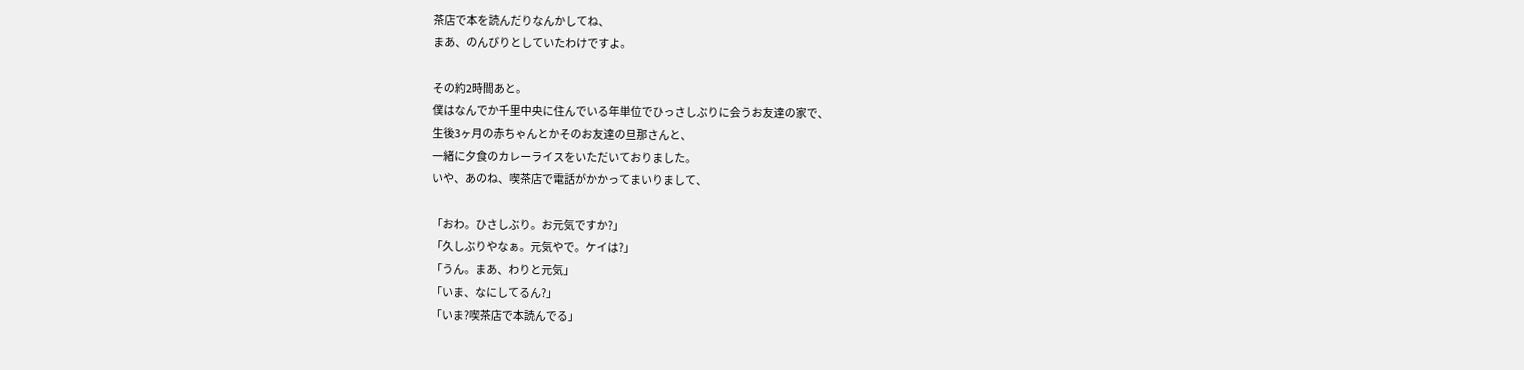茶店で本を読んだりなんかしてね、
まあ、のんびりとしていたわけですよ。

その約2時間あと。
僕はなんでか千里中央に住んでいる年単位でひっさしぶりに会うお友達の家で、
生後3ヶ月の赤ちゃんとかそのお友達の旦那さんと、
一緒に夕食のカレーライスをいただいておりました。
いや、あのね、喫茶店で電話がかかってまいりまして、

「おわ。ひさしぶり。お元気ですか?」
「久しぶりやなぁ。元気やで。ケイは?」
「うん。まあ、わりと元気」
「いま、なにしてるん?」
「いま?喫茶店で本読んでる」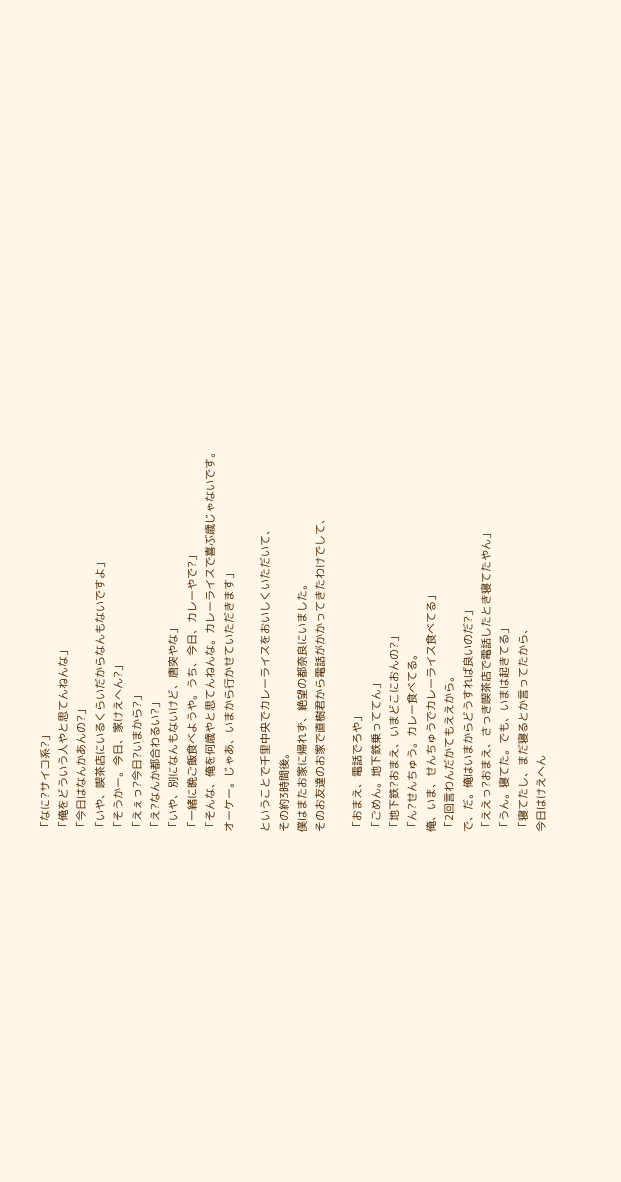「なに?サイコ系?」
「俺をどういう人やと思てんねんな」
「今日はなんかあんの?」
「いや、喫茶店にいるくらいだからなんもないですよ」
「そうかー。今日、家けえへん?」
「えぇっ?今日?いまから?」
「え?なんか都合わるい?」
「いや、別になんもないけど、唐突やな」
「一緒に晩ご飯食べようや。うち、今日、カレーやで?」
「そんな、俺を何歳やと思てんねんな。カレーライスで喜ぶ歳じゃないです。
オーケー。じゃあ、いまから行かせていただきます」

ということで千里中央でカレーライスをおいしくいただいて、
その約3時間後。
僕はまたお家に帰れず、絶望の都奈良にいました。
そのお友達のお家で直樹君から電話がかかってきたわけでして、

「おまえ、電話でろや」
「ごめん。地下鉄乗っててん」
「地下鉄?おまえ、いまどこにおんの?」
「ん?せんちゅう。カレー食べてる。
俺、いま、せんちゅうでカレーライス食べてる」
「2回言わんだかてもええから。
で、だ。俺はいまからどうすれば良いのだ?」
「ええっ?おまえ、さっき喫茶店で電話したとき寝てたやん」
「うん。寝てた。でも、いまは起きてる」
「寝てたし、まだ寝るとか言ってたから、
今日はけえへん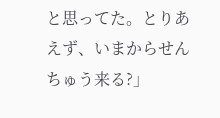と思ってた。とりあえず、いまからせんちゅう来る?」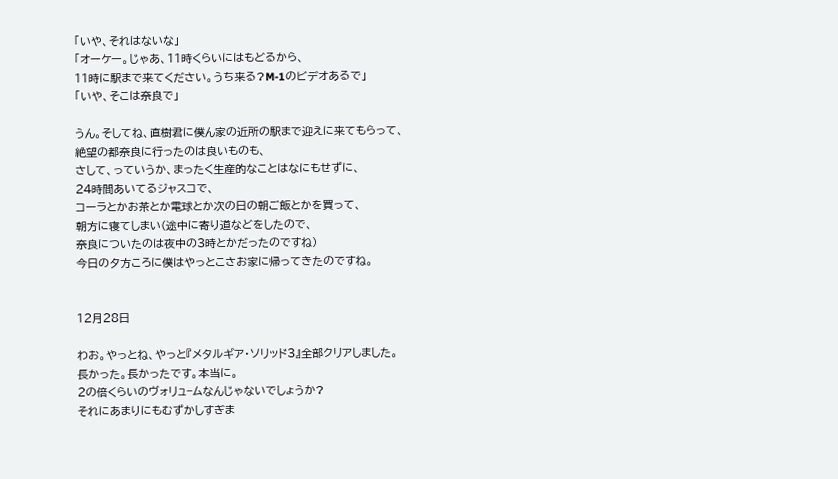「いや、それはないな」
「オーケー。じゃあ、11時くらいにはもどるから、
11時に駅まで来てください。うち来る?M-1のビデオあるで」
「いや、そこは奈良で」

うん。そしてね、直樹君に僕ん家の近所の駅まで迎えに来てもらって、
絶望の都奈良に行ったのは良いものも、
さして、っていうか、まったく生産的なことはなにもせずに、
24時間あいてるジャスコで、
コーラとかお茶とか電球とか次の日の朝ご飯とかを買って、
朝方に寝てしまい(途中に寄り道などをしたので、
奈良についたのは夜中の3時とかだったのですね)
今日の夕方ころに僕はやっとこさお家に帰ってきたのですね。


12月28日

わお。やっとね、やっと『メタルギア・ソリッド3』全部クリアしました。
長かった。長かったです。本当に。
2の倍くらいのヴォリュ−ムなんじゃないでしょうか?
それにあまりにもむずかしすぎま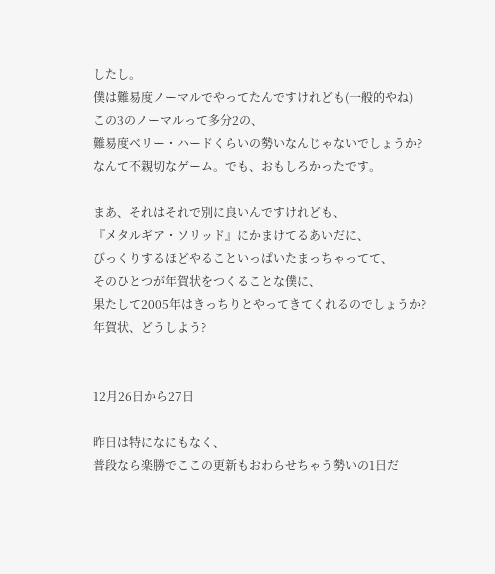したし。
僕は難易度ノーマルでやってたんですけれども(一般的やね)
この3のノーマルって多分2の、
難易度ベリー・ハードくらいの勢いなんじゃないでしょうか?
なんて不親切なゲーム。でも、おもしろかったです。

まあ、それはそれで別に良いんですけれども、
『メタルギア・ソリッド』にかまけてるあいだに、
びっくりするほどやることいっぱいたまっちゃってて、
そのひとつが年賀状をつくることな僕に、
果たして2005年はきっちりとやってきてくれるのでしょうか?
年賀状、どうしよう?


12月26日から27日

昨日は特になにもなく、
普段なら楽勝でここの更新もおわらせちゃう勢いの1日だ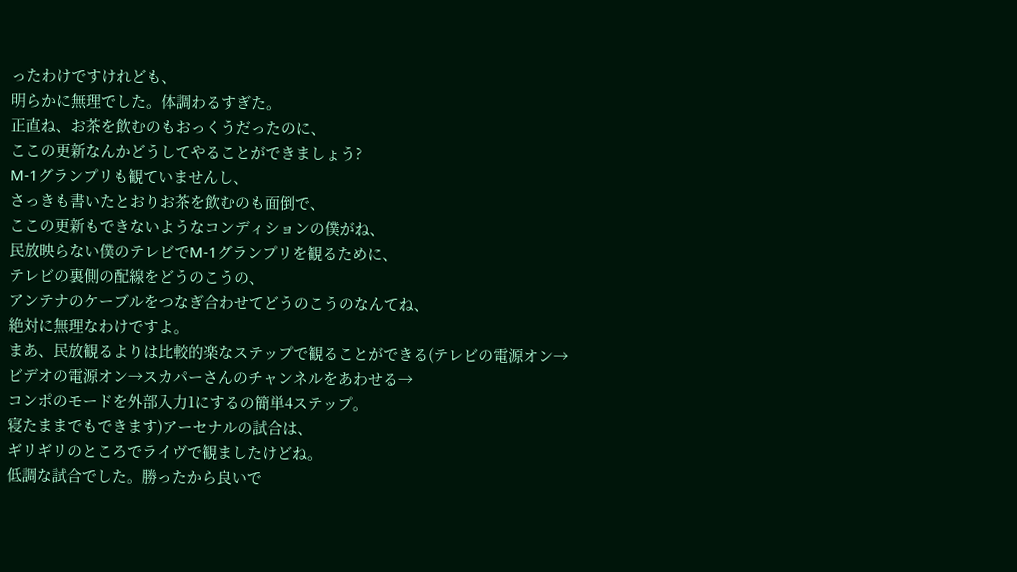ったわけですけれども、
明らかに無理でした。体調わるすぎた。
正直ね、お茶を飲むのもおっくうだったのに、
ここの更新なんかどうしてやることができましょう?
M-1グランプリも観ていませんし、
さっきも書いたとおりお茶を飲むのも面倒で、
ここの更新もできないようなコンディションの僕がね、
民放映らない僕のテレビでM-1グランプリを観るために、
テレビの裏側の配線をどうのこうの、
アンテナのケーブルをつなぎ合わせてどうのこうのなんてね、
絶対に無理なわけですよ。
まあ、民放観るよりは比較的楽なステップで観ることができる(テレビの電源オン→
ビデオの電源オン→スカパーさんのチャンネルをあわせる→
コンポのモードを外部入力1にするの簡単4ステップ。
寝たままでもできます)アーセナルの試合は、
ギリギリのところでライヴで観ましたけどね。
低調な試合でした。勝ったから良いで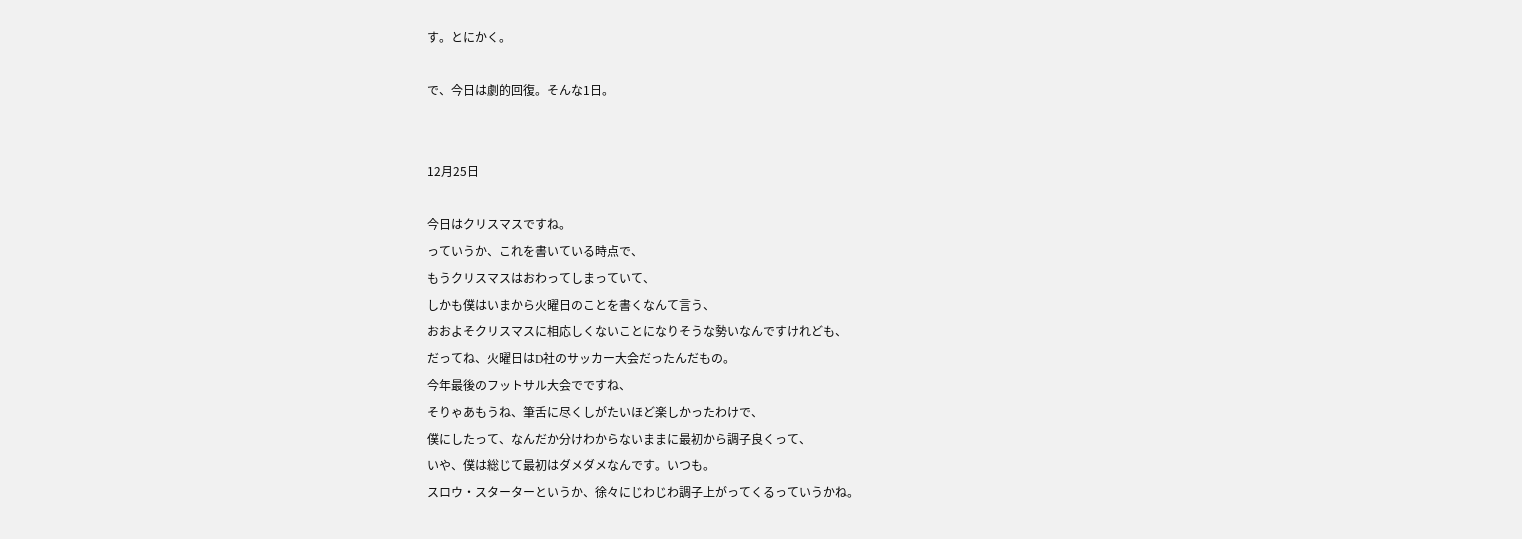す。とにかく。

で、今日は劇的回復。そんな1日。


12月25日

今日はクリスマスですね。
っていうか、これを書いている時点で、
もうクリスマスはおわってしまっていて、
しかも僕はいまから火曜日のことを書くなんて言う、
おおよそクリスマスに相応しくないことになりそうな勢いなんですけれども、
だってね、火曜日はD社のサッカー大会だったんだもの。
今年最後のフットサル大会でですね、
そりゃあもうね、筆舌に尽くしがたいほど楽しかったわけで、
僕にしたって、なんだか分けわからないままに最初から調子良くって、
いや、僕は総じて最初はダメダメなんです。いつも。
スロウ・スターターというか、徐々にじわじわ調子上がってくるっていうかね。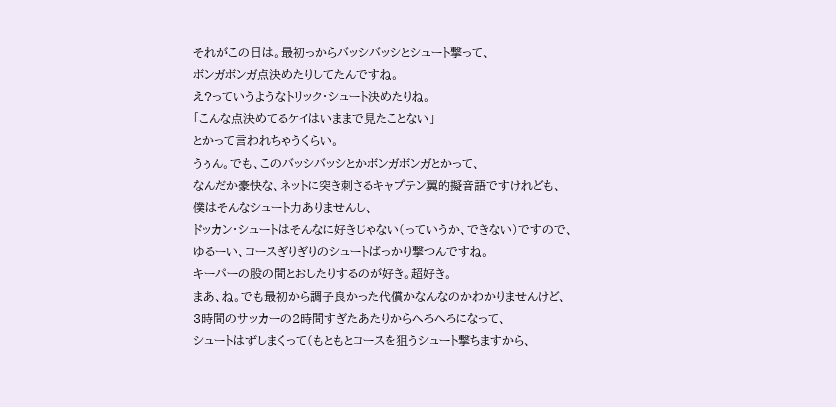それがこの日は。最初っからバッシバッシとシュート撃って、
ボンガボンガ点決めたりしてたんですね。
え?っていうようなトリック・シュート決めたりね。
「こんな点決めてるケイはいままで見たことない」
とかって言われちゃうくらい。
うぅん。でも、このバッシバッシとかボンガボンガとかって、
なんだか豪快な、ネットに突き刺さるキャプテン翼的擬音語ですけれども、
僕はそんなシュート力ありませんし、
ドッカン・シュートはそんなに好きじゃない(っていうか、できない)ですので、
ゆるーい、コースぎりぎりのシュートばっかり撃つんですね。
キーパーの股の間とおしたりするのが好き。超好き。
まあ、ね。でも最初から調子良かった代償かなんなのかわかりませんけど、
3時間のサッカーの2時間すぎたあたりからへろへろになって、
シュートはずしまくって(もともとコースを狙うシュート撃ちますから、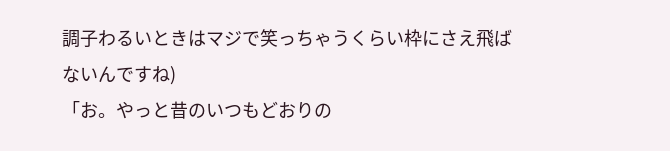調子わるいときはマジで笑っちゃうくらい枠にさえ飛ばないんですね)
「お。やっと昔のいつもどおりの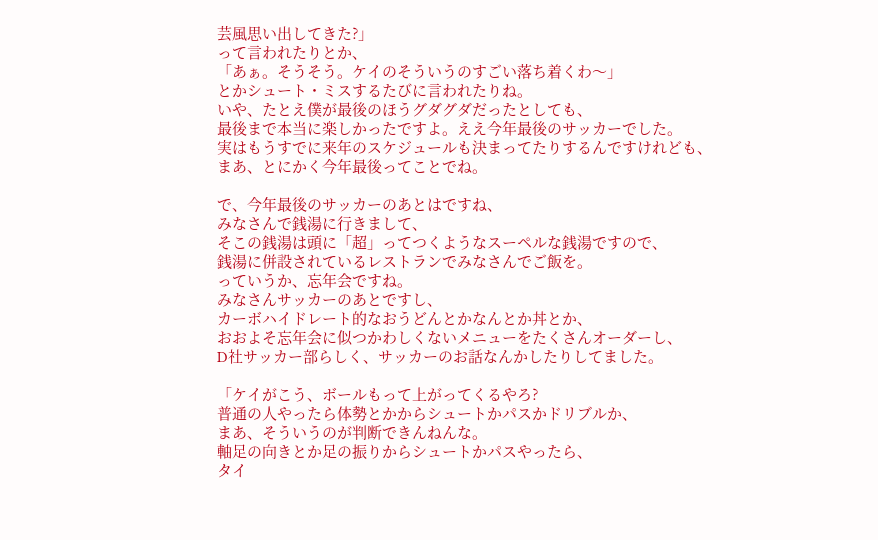芸風思い出してきた?」
って言われたりとか、
「あぁ。そうそう。ケイのそういうのすごい落ち着くわ〜」
とかシュート・ミスするたびに言われたりね。
いや、たとえ僕が最後のほうグダグダだったとしても、
最後まで本当に楽しかったですよ。ええ今年最後のサッカーでした。
実はもうすでに来年のスケジュールも決まってたりするんですけれども、
まあ、とにかく今年最後ってことでね。

で、今年最後のサッカーのあとはですね、
みなさんで銭湯に行きまして、
そこの銭湯は頭に「超」ってつくようなスーペルな銭湯ですので、
銭湯に併設されているレストランでみなさんでご飯を。
っていうか、忘年会ですね。
みなさんサッカーのあとですし、
カーボハイドレート的なおうどんとかなんとか丼とか、
おおよそ忘年会に似つかわしくないメニューをたくさんオーダーし、
D社サッカー部らしく、サッカーのお話なんかしたりしてました。

「ケイがこう、ボールもって上がってくるやろ?
普通の人やったら体勢とかからシュートかパスかドリブルか、
まあ、そういうのが判断できんねんな。
軸足の向きとか足の振りからシュートかパスやったら、
タイ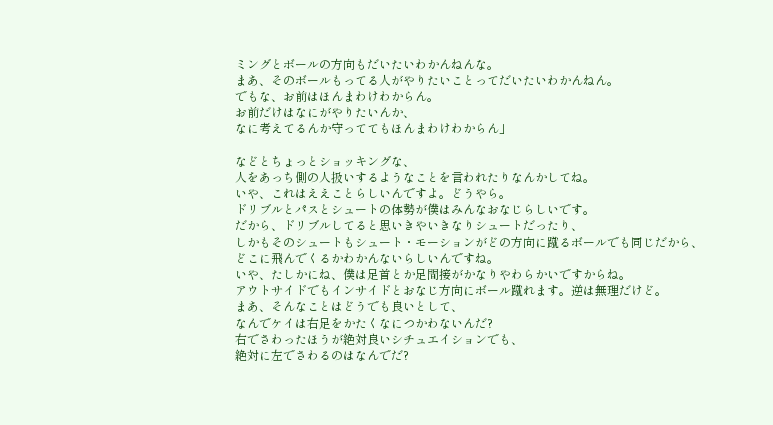ミングとボールの方向もだいたいわかんねんな。
まあ、そのボールもってる人がやりたいことってだいたいわかんねん。
でもな、お前はほんまわけわからん。
お前だけはなにがやりたいんか、
なに考えてるんか守っててもほんまわけわからん」

などとちょっとショッキングな、
人をあっち側の人扱いするようなことを言われたりなんかしてね。
いや、これはええことらしいんですよ。どうやら。
ドリブルとパスとシュートの体勢が僕はみんなおなじらしいです。
だから、ドリブルしてると思いきやいきなりシュートだったり、
しかもそのシュートもシュート・モーションがどの方向に蹴るボールでも同じだから、
どこに飛んでくるかわかんないらしいんですね。
いや、たしかにね、僕は足首とか足間接がかなりやわらかいですからね。
アウトサイドでもインサイドとおなじ方向にボール蹴れます。逆は無理だけど。
まあ、そんなことはどうでも良いとして、
なんでケイは右足をかたくなにつかわないんだ?
右でさわったほうが絶対良いシチュエイションでも、
絶対に左でさわるのはなんでだ?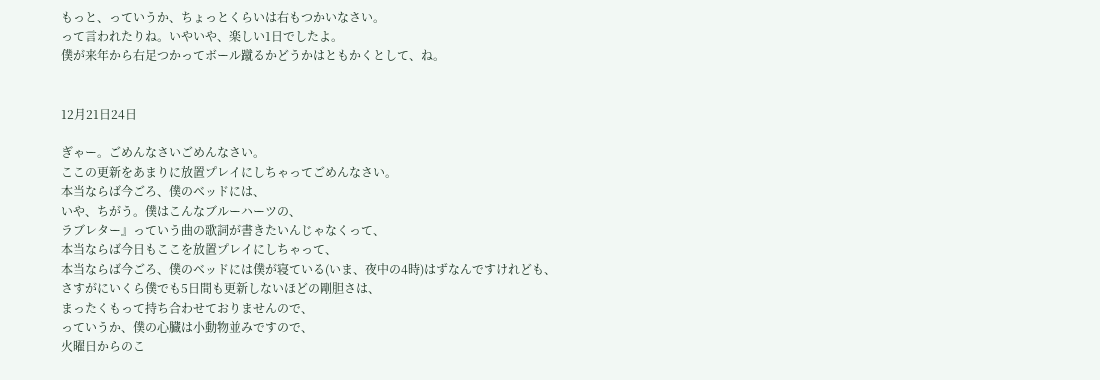もっと、っていうか、ちょっとくらいは右もつかいなさい。
って言われたりね。いやいや、楽しい1日でしたよ。
僕が来年から右足つかってボール蹴るかどうかはともかくとして、ね。


12月21日24日

ぎゃー。ごめんなさいごめんなさい。
ここの更新をあまりに放置プレイにしちゃってごめんなさい。
本当ならば今ごろ、僕のベッドには、
いや、ちがう。僕はこんなブルーハーツの、
ラブレター』っていう曲の歌詞が書きたいんじゃなくって、
本当ならば今日もここを放置プレイにしちゃって、
本当ならば今ごろ、僕のベッドには僕が寝ている(いま、夜中の4時)はずなんですけれども、
さすがにいくら僕でも5日間も更新しないほどの剛胆さは、
まったくもって持ち合わせておりませんので、
っていうか、僕の心臓は小動物並みですので、
火曜日からのこ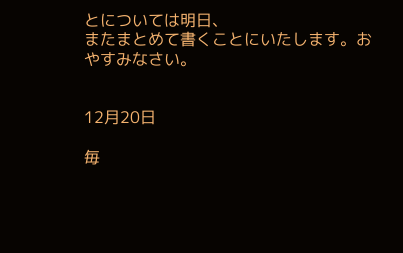とについては明日、
またまとめて書くことにいたします。おやすみなさい。


12月20日

毎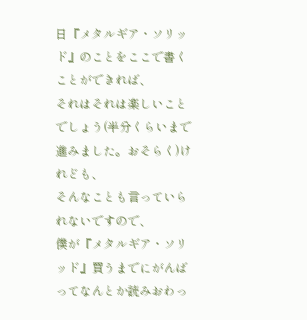日『メタルギア・ソリッド』のことをここで書くことができれば、
それはそれは楽しいことでしょう(半分くらいまで進みました。おそらく)けれども、
そんなことも言っていられないですので、
僕が『メタルギア・ソリッド』買うまでにがんばってなんとか読みおわっ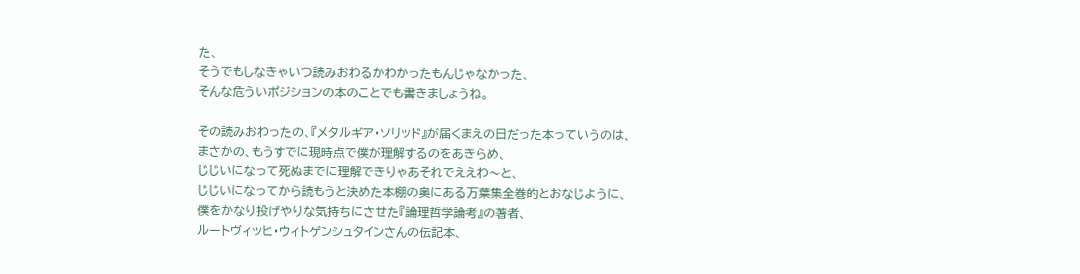た、
そうでもしなきゃいつ読みおわるかわかったもんじゃなかった、
そんな危ういポジションの本のことでも書きましょうね。

その読みおわったの、『メタルギア・ソリッド』が届くまえの日だった本っていうのは、
まさかの、もうすでに現時点で僕が理解するのをあきらめ、
じじいになって死ぬまでに理解できりゃあそれでええわ〜と、
じじいになってから読もうと決めた本棚の奥にある万葉集全巻的とおなじように、
僕をかなり投げやりな気持ちにさせた『論理哲学論考』の著者、
ルートヴィッヒ・ウィトゲンシュタインさんの伝記本、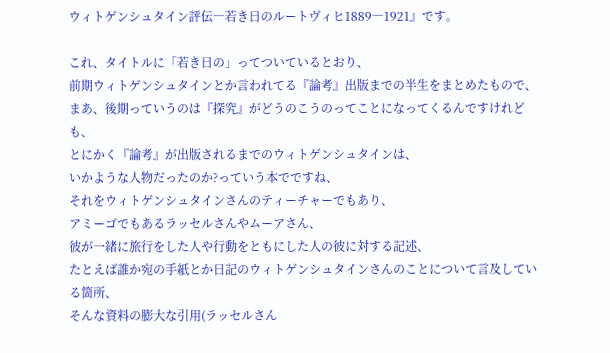ウィトゲンシュタイン評伝―若き日のルートヴィヒ1889―1921』です。

これ、タイトルに「若き日の」ってついているとおり、
前期ウィトゲンシュタインとか言われてる『論考』出版までの半生をまとめたもので、
まあ、後期っていうのは『探究』がどうのこうのってことになってくるんですけれども、
とにかく『論考』が出版されるまでのウィトゲンシュタインは、
いかような人物だったのか?っていう本でですね、
それをウィトゲンシュタインさんのティーチャーでもあり、
アミーゴでもあるラッセルさんやムーアさん、
彼が一緒に旅行をした人や行動をともにした人の彼に対する記述、
たとえば誰か宛の手紙とか日記のウィトゲンシュタインさんのことについて言及している箇所、
そんな資料の膨大な引用(ラッセルさん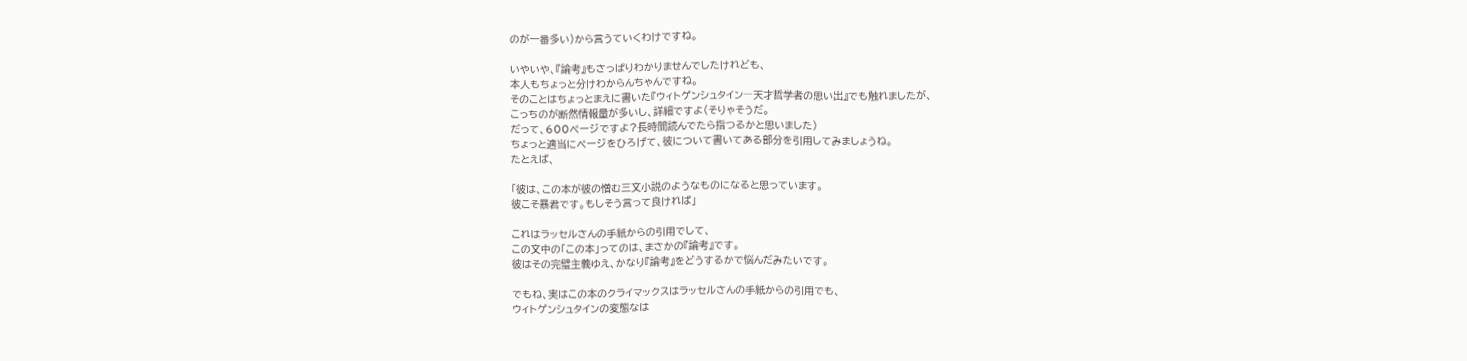のが一番多い)から言うていくわけですね。

いやいや、『論考』もさっぱりわかりませんでしたけれども、
本人もちょっと分けわからんちゃんですね。
そのことはちょっとまえに書いた『ウィトゲンシュタイン―天才哲学者の思い出』でも触れましたが、
こっちのが断然情報量が多いし、詳細ですよ(そりゃそうだ。
だって、600ページですよ?長時間読んでたら指つるかと思いました)
ちょっと適当にページをひろげて、彼について書いてある部分を引用してみましょうね。
たとえば、

「彼は、この本が彼の憎む三文小説のようなものになると思っています。
彼こそ暴君です。もしそう言って良ければ」

これはラッセルさんの手紙からの引用でして、
この文中の「この本」ってのは、まさかの『論考』です。
彼はその完璧主義ゆえ、かなり『論考』をどうするかで悩んだみたいです。

でもね、実はこの本のクライマックスはラッセルさんの手紙からの引用でも、
ウィトゲンシュタインの変態なは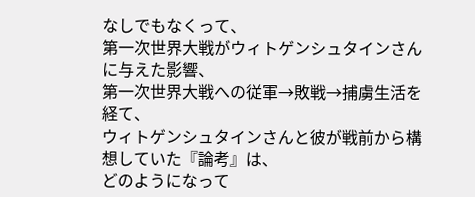なしでもなくって、
第一次世界大戦がウィトゲンシュタインさんに与えた影響、
第一次世界大戦への従軍→敗戦→捕虜生活を経て、
ウィトゲンシュタインさんと彼が戦前から構想していた『論考』は、
どのようになって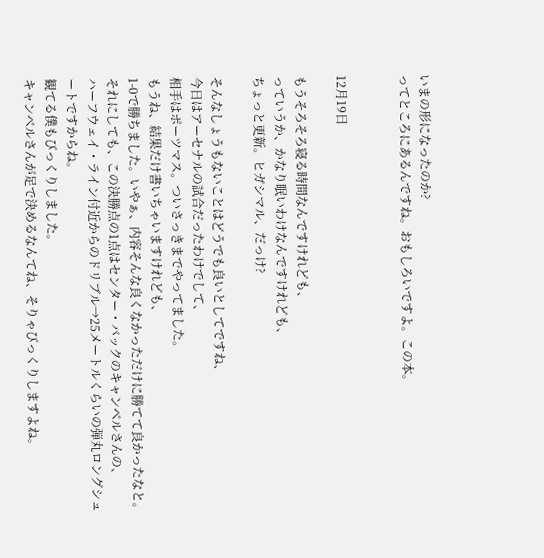いまの形になったのか?
ってところにあるんですね。おもしろいですよ。この本。


12月19日

もうそろそろ寝る時間なんですけれども、
っていうか、かなり眠いわけなんですけれども、
ちょっと更新。ヒガシマル、だっけ?

そんなしょうもないことはどうでも良いとしてですね、
今日はアーセナルの試合だったわけでして、
相手はポーツマス。ついさっきまでやってました。
もうね、結果だけ書いちゃいますけれども、
1-0で勝ちました。いやぁ、内容そんな良くなかっただけに勝てて良かったなと。
それにしても、この決勝点の1点はセンター・バックのキャンベルさんの、
ハーフウェイ・ライン付近からのドリブル→25メートルくらいの弾丸ロングシュートですからね。
観てる僕もびっくりしました。
キャンベルさんが足で決めるなんてね、そりゃびっくりしますよね。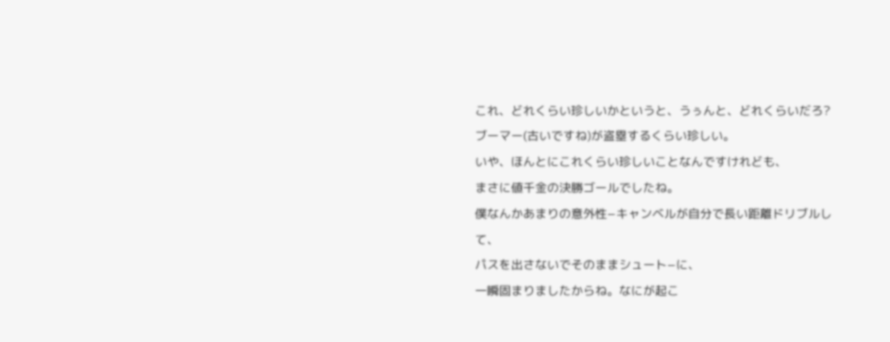これ、どれくらい珍しいかというと、うぅんと、どれくらいだろ?
ブーマー(古いですね)が盗塁するくらい珍しい。
いや、ほんとにこれくらい珍しいことなんですけれども、
まさに値千金の決勝ゴールでしたね。
僕なんかあまりの意外性−キャンベルが自分で長い距離ドリブルして、
パスを出さないでそのままシュート−に、
一瞬固まりましたからね。なにが起こ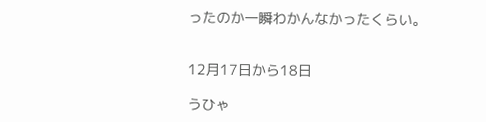ったのか一瞬わかんなかったくらい。


12月17日から18日

うひゃ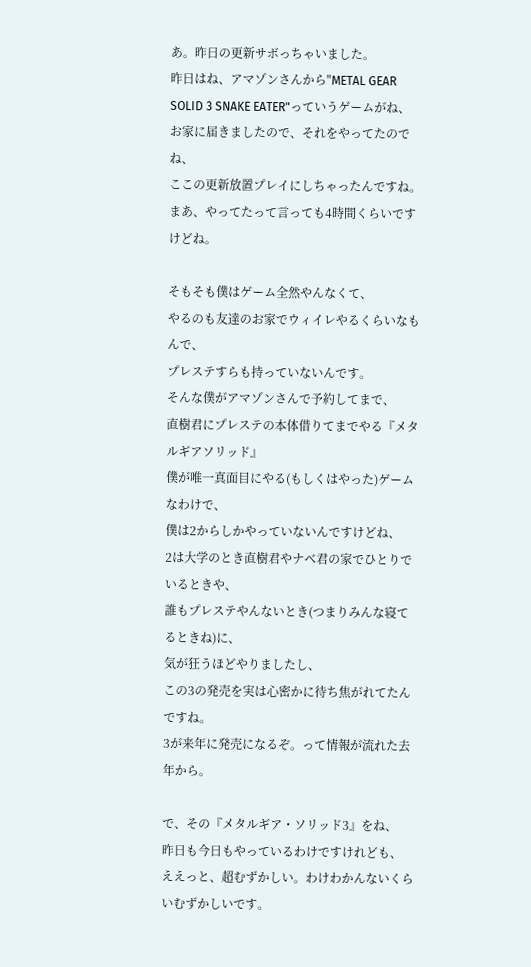あ。昨日の更新サボっちゃいました。
昨日はね、アマゾンさんから"METAL GEAR SOLID 3 SNAKE EATER"っていうゲームがね、
お家に届きましたので、それをやってたのでね、
ここの更新放置プレイにしちゃったんですね。
まあ、やってたって言っても4時間くらいですけどね。

そもそも僕はゲーム全然やんなくて、
やるのも友達のお家でウィイレやるくらいなもんで、
プレステすらも持っていないんです。
そんな僕がアマゾンさんで予約してまで、
直樹君にプレステの本体借りてまでやる『メタルギアソリッド』
僕が唯一真面目にやる(もしくはやった)ゲームなわけで、
僕は2からしかやっていないんですけどね、
2は大学のとき直樹君やナベ君の家でひとりでいるときや、
誰もプレステやんないとき(つまりみんな寝てるときね)に、
気が狂うほどやりましたし、
この3の発売を実は心密かに待ち焦がれてたんですね。
3が来年に発売になるぞ。って情報が流れた去年から。

で、その『メタルギア・ソリッド3』をね、
昨日も今日もやっているわけですけれども、
ええっと、超むずかしい。わけわかんないくらいむずかしいです。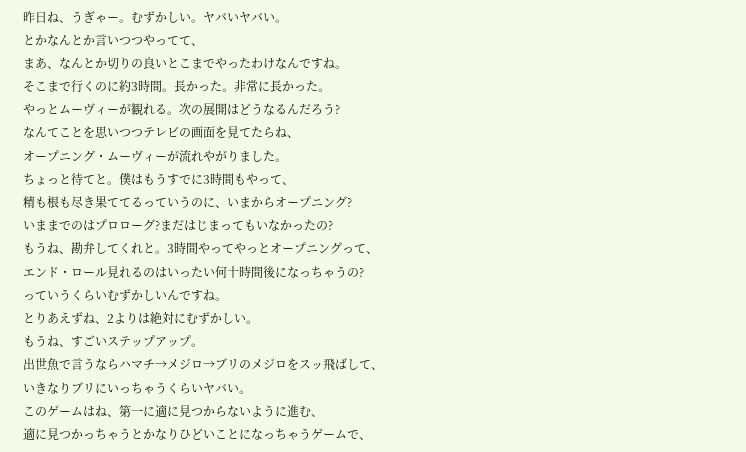昨日ね、うぎゃー。むずかしい。ヤバいヤバい。
とかなんとか言いつつやってて、
まあ、なんとか切りの良いとこまでやったわけなんですね。
そこまで行くのに約3時間。長かった。非常に長かった。
やっとムーヴィーが観れる。次の展開はどうなるんだろう?
なんてことを思いつつテレビの画面を見てたらね、
オープニング・ムーヴィーが流れやがりました。
ちょっと待てと。僕はもうすでに3時間もやって、
精も根も尽き果ててるっていうのに、いまからオープニング?
いままでのはプロローグ?まだはじまってもいなかったの?
もうね、勘弁してくれと。3時間やってやっとオープニングって、
エンド・ロール見れるのはいったい何十時間後になっちゃうの?
っていうくらいむずかしいんですね。
とりあえずね、2よりは絶対にむずかしい。
もうね、すごいステップアップ。
出世魚で言うならハマチ→メジロ→ブリのメジロをスッ飛ばして、
いきなりブリにいっちゃうくらいヤバい。
このゲームはね、第一に適に見つからないように進む、
適に見つかっちゃうとかなりひどいことになっちゃうゲームで、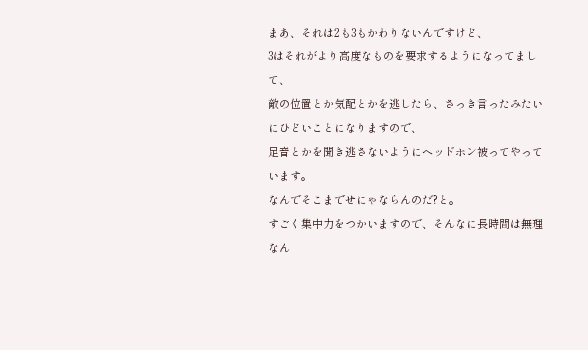まあ、それは2も3もかわりないんですけど、
3はそれがより高度なものを要求するようになってまして、
敵の位置とか気配とかを逃したら、さっき言ったみたいにひどいことになりますので、
足音とかを聞き逃さないようにヘッドホン被ってやっています。
なんでそこまでせにゃならんのだ?と。
すごく集中力をつかいますので、そんなに長時間は無理なん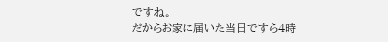ですね。
だからお家に届いた当日ですら4時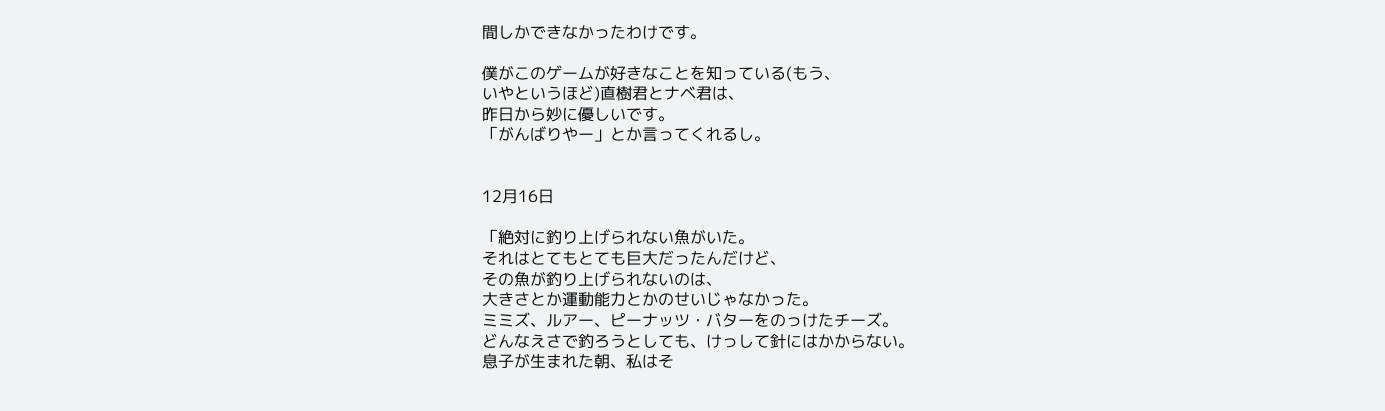間しかできなかったわけです。

僕がこのゲームが好きなことを知っている(もう、
いやというほど)直樹君とナベ君は、
昨日から妙に優しいです。
「がんばりやー」とか言ってくれるし。


12月16日

「絶対に釣り上げられない魚がいた。
それはとてもとても巨大だったんだけど、
その魚が釣り上げられないのは、
大きさとか運動能力とかのせいじゃなかった。
ミミズ、ルアー、ピーナッツ・バターをのっけたチーズ。
どんなえさで釣ろうとしても、けっして針にはかからない。
息子が生まれた朝、私はそ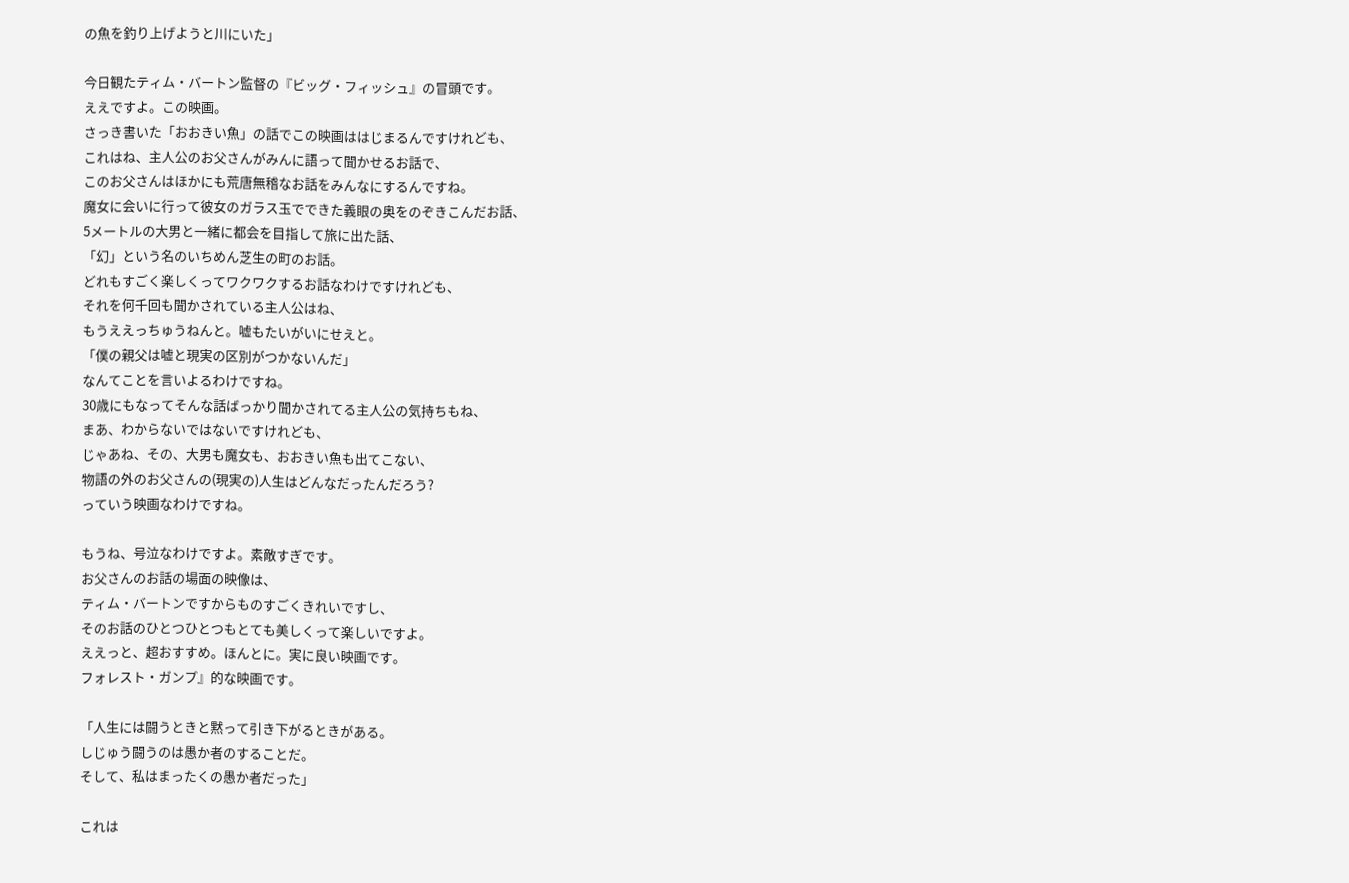の魚を釣り上げようと川にいた」

今日観たティム・バートン監督の『ビッグ・フィッシュ』の冒頭です。
ええですよ。この映画。
さっき書いた「おおきい魚」の話でこの映画ははじまるんですけれども、
これはね、主人公のお父さんがみんに語って聞かせるお話で、
このお父さんはほかにも荒唐無稽なお話をみんなにするんですね。
魔女に会いに行って彼女のガラス玉でできた義眼の奥をのぞきこんだお話、
5メートルの大男と一緒に都会を目指して旅に出た話、
「幻」という名のいちめん芝生の町のお話。
どれもすごく楽しくってワクワクするお話なわけですけれども、
それを何千回も聞かされている主人公はね、
もうええっちゅうねんと。嘘もたいがいにせえと。
「僕の親父は嘘と現実の区別がつかないんだ」
なんてことを言いよるわけですね。
30歳にもなってそんな話ばっかり聞かされてる主人公の気持ちもね、
まあ、わからないではないですけれども、
じゃあね、その、大男も魔女も、おおきい魚も出てこない、
物語の外のお父さんの(現実の)人生はどんなだったんだろう?
っていう映画なわけですね。

もうね、号泣なわけですよ。素敵すぎです。
お父さんのお話の場面の映像は、
ティム・バートンですからものすごくきれいですし、
そのお話のひとつひとつもとても美しくって楽しいですよ。
ええっと、超おすすめ。ほんとに。実に良い映画です。
フォレスト・ガンプ』的な映画です。

「人生には闘うときと黙って引き下がるときがある。
しじゅう闘うのは愚か者のすることだ。
そして、私はまったくの愚か者だった」

これは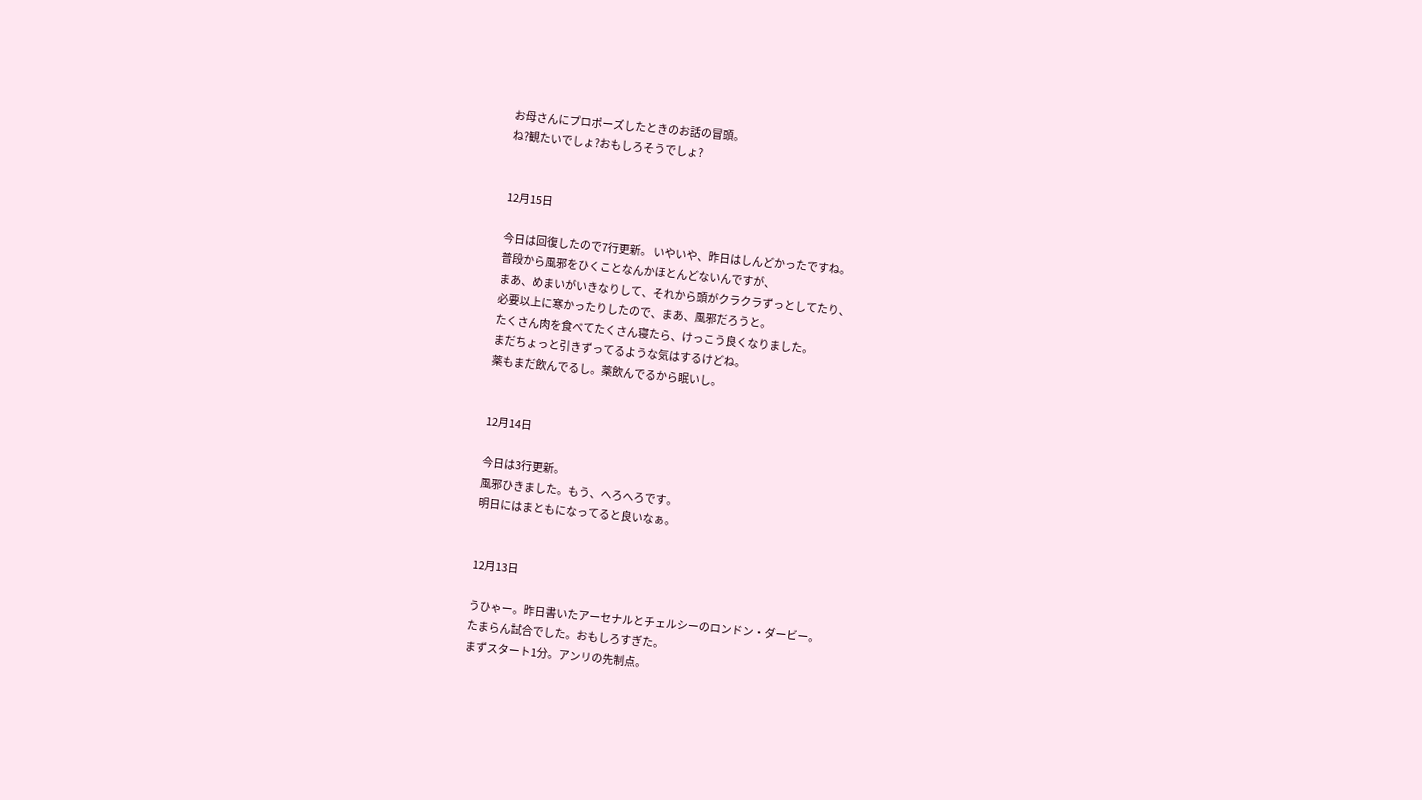お母さんにプロポーズしたときのお話の冒頭。
ね?観たいでしょ?おもしろそうでしょ?


12月15日

今日は回復したので7行更新。 いやいや、昨日はしんどかったですね。
普段から風邪をひくことなんかほとんどないんですが、
まあ、めまいがいきなりして、それから頭がクラクラずっとしてたり、
必要以上に寒かったりしたので、まあ、風邪だろうと。
たくさん肉を食べてたくさん寝たら、けっこう良くなりました。
まだちょっと引きずってるような気はするけどね。
薬もまだ飲んでるし。薬飲んでるから眠いし。


12月14日

今日は3行更新。
風邪ひきました。もう、へろへろです。
明日にはまともになってると良いなぁ。


12月13日

うひゃー。昨日書いたアーセナルとチェルシーのロンドン・ダービー。
たまらん試合でした。おもしろすぎた。
まずスタート1分。アンリの先制点。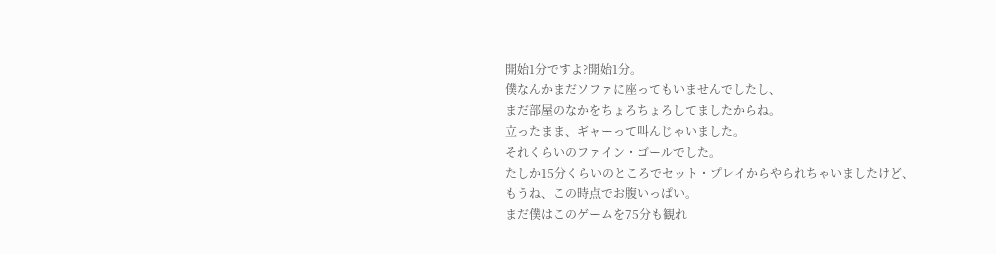開始1分ですよ?開始1分。
僕なんかまだソファに座ってもいませんでしたし、
まだ部屋のなかをちょろちょろしてましたからね。
立ったまま、ギャーって叫んじゃいました。
それくらいのファイン・ゴールでした。
たしか15分くらいのところでセット・プレイからやられちゃいましたけど、
もうね、この時点でお腹いっぱい。
まだ僕はこのゲームを75分も観れ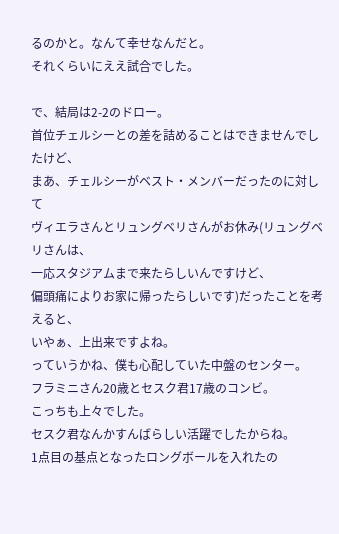るのかと。なんて幸せなんだと。
それくらいにええ試合でした。

で、結局は2-2のドロー。
首位チェルシーとの差を詰めることはできませんでしたけど、
まあ、チェルシーがベスト・メンバーだったのに対して
ヴィエラさんとリュングベリさんがお休み(リュングベリさんは、
一応スタジアムまで来たらしいんですけど、
偏頭痛によりお家に帰ったらしいです)だったことを考えると、
いやぁ、上出来ですよね。
っていうかね、僕も心配していた中盤のセンター。
フラミニさん20歳とセスク君17歳のコンビ。
こっちも上々でした。
セスク君なんかすんばらしい活躍でしたからね。
1点目の基点となったロングボールを入れたの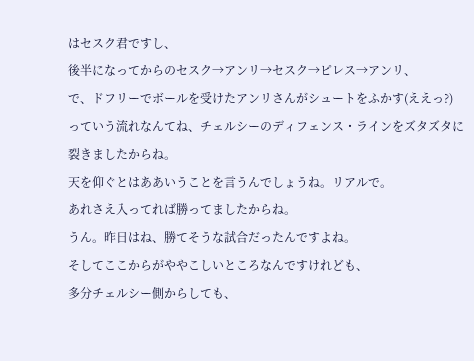はセスク君ですし、
後半になってからのセスク→アンリ→セスク→ピレス→アンリ、
で、ドフリーでボールを受けたアンリさんがシュートをふかす(ええっ?)
っていう流れなんてね、チェルシーのディフェンス・ラインをズタズタに裂きましたからね。
天を仰ぐとはああいうことを言うんでしょうね。リアルで。
あれさえ入ってれば勝ってましたからね。
うん。昨日はね、勝てそうな試合だったんですよね。
そしてここからがややこしいところなんですけれども、
多分チェルシー側からしても、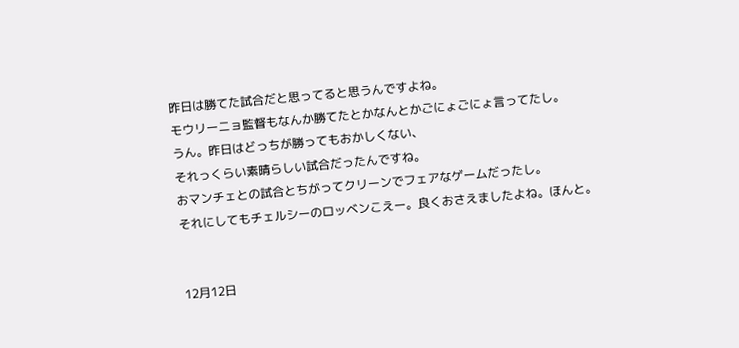昨日は勝てた試合だと思ってると思うんですよね。
モウリーニョ監督もなんか勝てたとかなんとかごにょごにょ言ってたし。
うん。昨日はどっちが勝ってもおかしくない、
それっくらい素晴らしい試合だったんですね。
おマンチェとの試合とちがってクリーンでフェアなゲームだったし。
それにしてもチェルシーのロッベンこえー。良くおさえましたよね。ほんと。


12月12日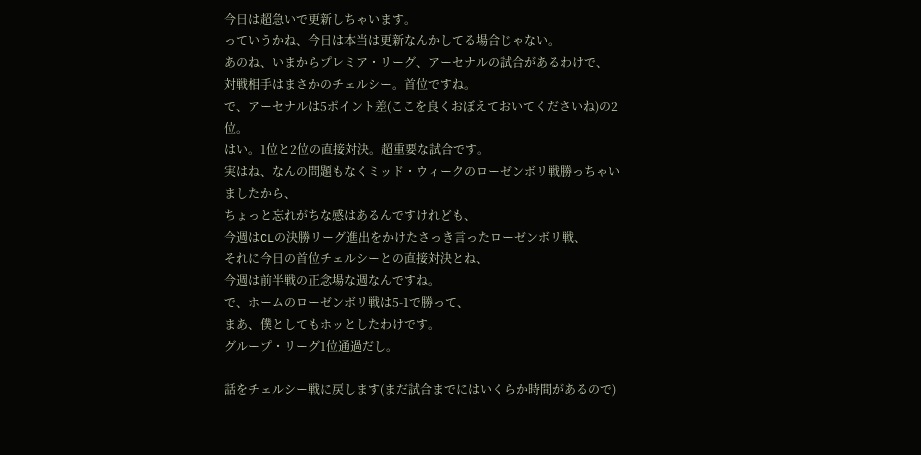今日は超急いで更新しちゃいます。
っていうかね、今日は本当は更新なんかしてる場合じゃない。
あのね、いまからプレミア・リーグ、アーセナルの試合があるわけで、
対戦相手はまさかのチェルシー。首位ですね。
で、アーセナルは5ポイント差(ここを良くおぼえておいてくださいね)の2位。
はい。1位と2位の直接対決。超重要な試合です。
実はね、なんの問題もなくミッド・ウィークのローゼンボリ戦勝っちゃいましたから、
ちょっと忘れがちな感はあるんですけれども、
今週はCLの決勝リーグ進出をかけたさっき言ったローゼンボリ戦、
それに今日の首位チェルシーとの直接対決とね、
今週は前半戦の正念場な週なんですね。
で、ホームのローゼンボリ戦は5-1で勝って、
まあ、僕としてもホッとしたわけです。
グループ・リーグ1位通過だし。

話をチェルシー戦に戻します(まだ試合までにはいくらか時間があるので)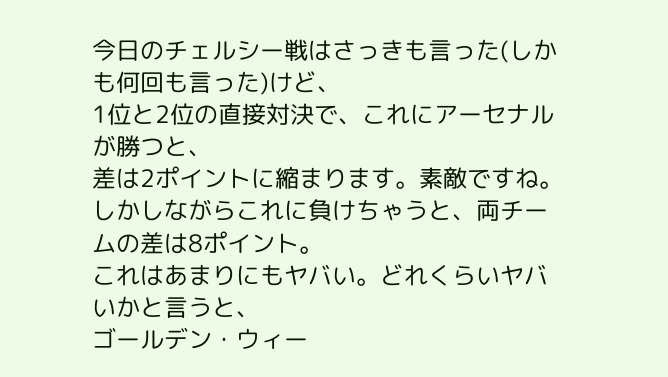今日のチェルシー戦はさっきも言った(しかも何回も言った)けど、
1位と2位の直接対決で、これにアーセナルが勝つと、
差は2ポイントに縮まります。素敵ですね。
しかしながらこれに負けちゃうと、両チームの差は8ポイント。
これはあまりにもヤバい。どれくらいヤバいかと言うと、
ゴールデン・ウィー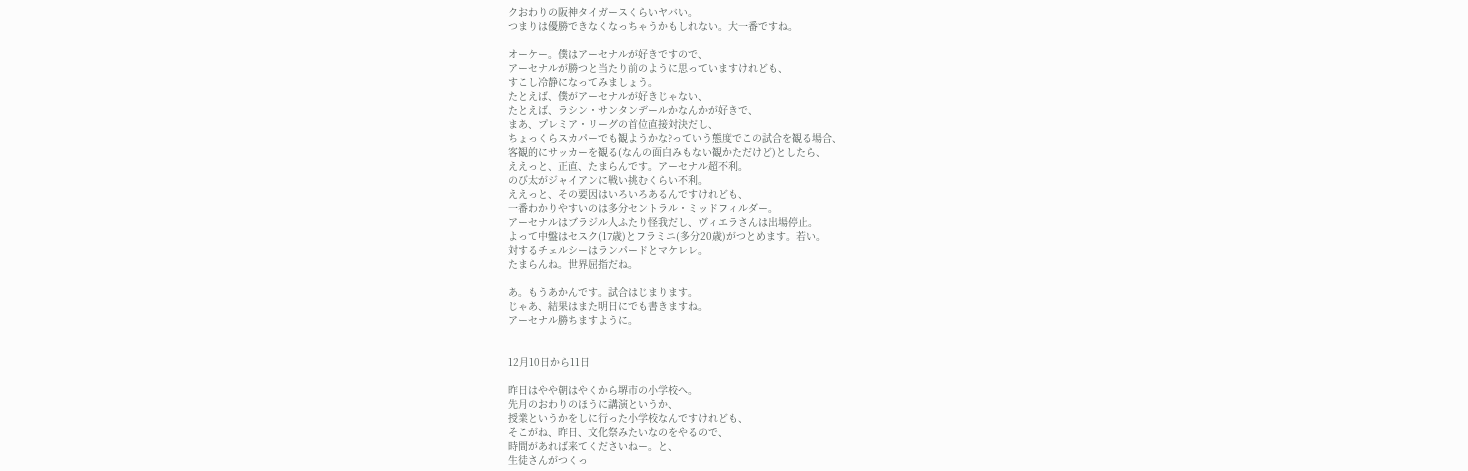クおわりの阪神タイガースくらいヤバい。
つまりは優勝できなくなっちゃうかもしれない。大一番ですね。

オーケー。僕はアーセナルが好きですので、
アーセナルが勝つと当たり前のように思っていますけれども、
すこし冷静になってみましょう。
たとえば、僕がアーセナルが好きじゃない、
たとえば、ラシン・サンタンデールかなんかが好きで、
まあ、プレミア・リーグの首位直接対決だし、
ちょっくらスカパーでも観ようかな?っていう態度でこの試合を観る場合、
客観的にサッカーを観る(なんの面白みもない観かただけど)としたら、
ええっと、正直、たまらんです。アーセナル超不利。
のび太がジャイアンに戦い挑むくらい不利。
ええっと、その要因はいろいろあるんですけれども、
一番わかりやすいのは多分セントラル・ミッドフィルダー。
アーセナルはブラジル人ふたり怪我だし、ヴィエラさんは出場停止。
よって中盤はセスク(17歳)とフラミニ(多分20歳)がつとめます。若い。
対するチェルシーはランパードとマケレレ。
たまらんね。世界屈指だね。

あ。もうあかんです。試合はじまります。
じゃあ、結果はまた明日にでも書きますね。
アーセナル勝ちますように。


12月10日から11日

昨日はやや朝はやくから堺市の小学校へ。
先月のおわりのほうに講演というか、
授業というかをしに行った小学校なんですけれども、
そこがね、昨日、文化祭みたいなのをやるので、
時間があれば来てくださいねー。と、
生徒さんがつくっ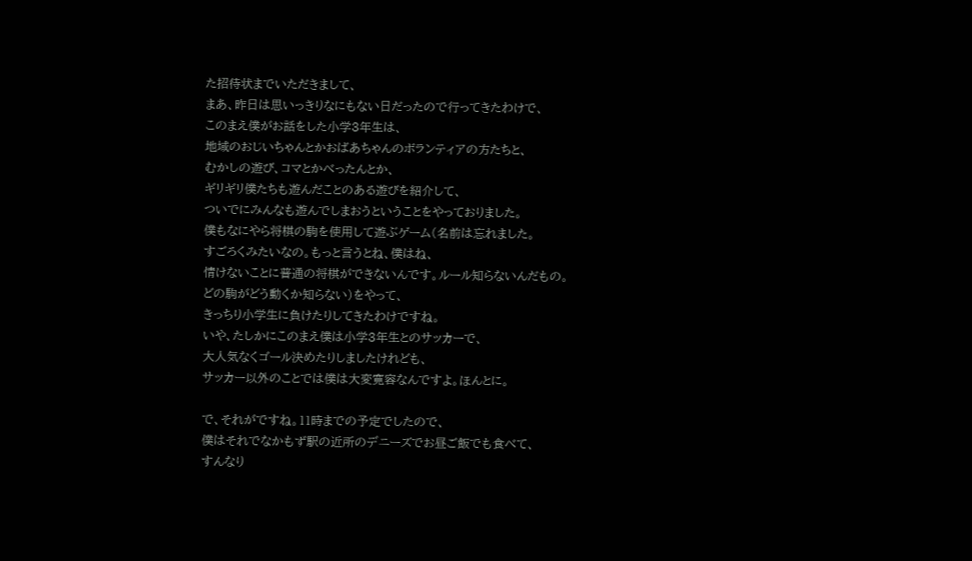た招待状までいただきまして、
まあ、昨日は思いっきりなにもない日だったので行ってきたわけで、
このまえ僕がお話をした小学3年生は、
地域のおじいちゃんとかおばあちゃんのボランティアの方たちと、
むかしの遊び、コマとかべったんとか、
ギリギリ僕たちも遊んだことのある遊びを紹介して、
ついでにみんなも遊んでしまおうということをやっておりました。
僕もなにやら将棋の駒を使用して遊ぶゲーム(名前は忘れました。
すごろくみたいなの。もっと言うとね、僕はね、
情けないことに普通の将棋ができないんです。ルール知らないんだもの。
どの駒がどう動くか知らない)をやって、
きっちり小学生に負けたりしてきたわけですね。
いや、たしかにこのまえ僕は小学3年生とのサッカーで、
大人気なくゴール決めたりしましたけれども、
サッカー以外のことでは僕は大変寛容なんですよ。ほんとに。

で、それがですね。11時までの予定でしたので、
僕はそれでなかもず駅の近所のデニーズでお昼ご飯でも食べて、
すんなり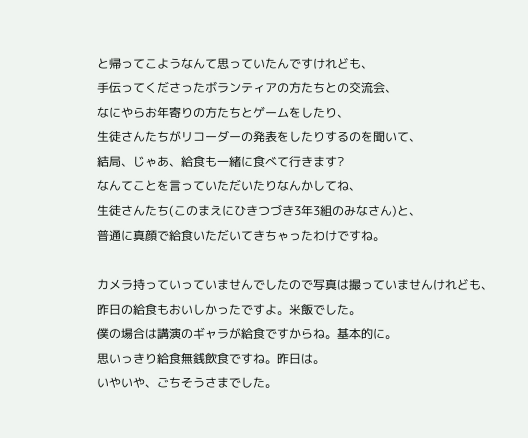と帰ってこようなんて思っていたんですけれども、
手伝ってくださったボランティアの方たちとの交流会、
なにやらお年寄りの方たちとゲームをしたり、
生徒さんたちがリコーダーの発表をしたりするのを聞いて、
結局、じゃあ、給食も一緒に食べて行きます?
なんてことを言っていただいたりなんかしてね、
生徒さんたち(このまえにひきつづき3年3組のみなさん)と、
普通に真顔で給食いただいてきちゃったわけですね。

カメラ持っていっていませんでしたので写真は撮っていませんけれども、
昨日の給食もおいしかったですよ。米飯でした。
僕の場合は講演のギャラが給食ですからね。基本的に。
思いっきり給食無銭飲食ですね。昨日は。
いやいや、ごちそうさまでした。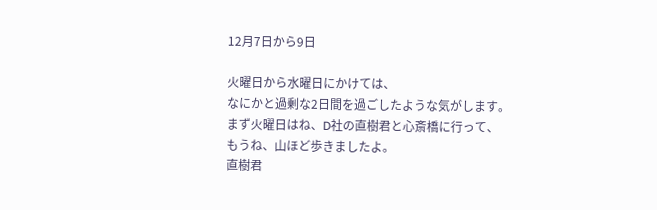12月7日から9日

火曜日から水曜日にかけては、
なにかと過剰な2日間を過ごしたような気がします。
まず火曜日はね、D社の直樹君と心斎橋に行って、
もうね、山ほど歩きましたよ。
直樹君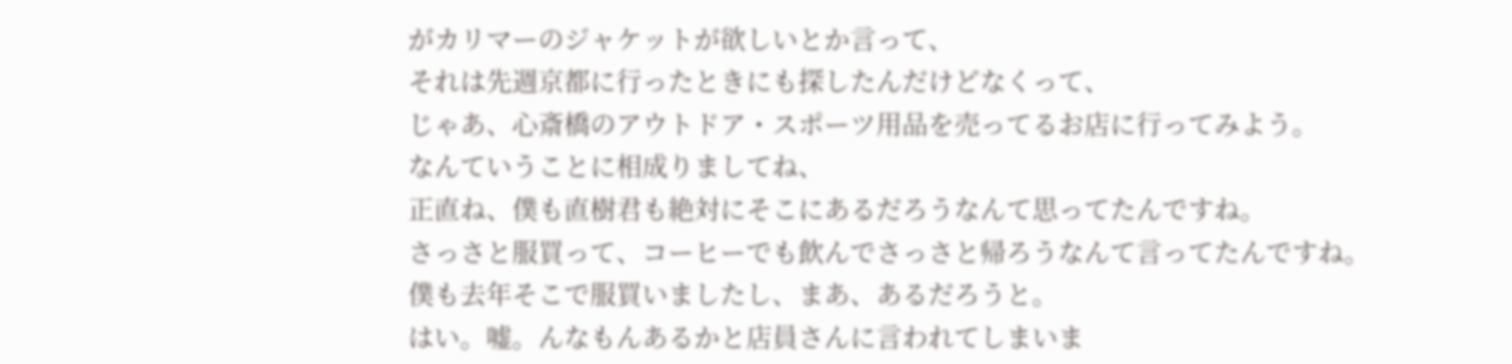がカリマーのジャケットが欲しいとか言って、
それは先週京都に行ったときにも探したんだけどなくって、
じゃあ、心斎橋のアウトドア・スポーツ用品を売ってるお店に行ってみよう。
なんていうことに相成りましてね、
正直ね、僕も直樹君も絶対にそこにあるだろうなんて思ってたんですね。
さっさと服買って、コーヒーでも飲んでさっさと帰ろうなんて言ってたんですね。
僕も去年そこで服買いましたし、まあ、あるだろうと。
はい。嘘。んなもんあるかと店員さんに言われてしまいま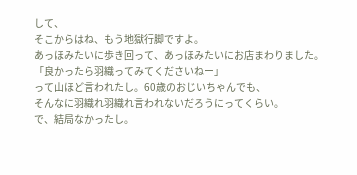して、
そこからはね、もう地獄行脚ですよ。
あっほみたいに歩き回って、あっほみたいにお店まわりました。
「良かったら羽織ってみてくださいねー」
って山ほど言われたし。60歳のおじいちゃんでも、
そんなに羽織れ羽織れ言われないだろうにってくらい。
で、結局なかったし。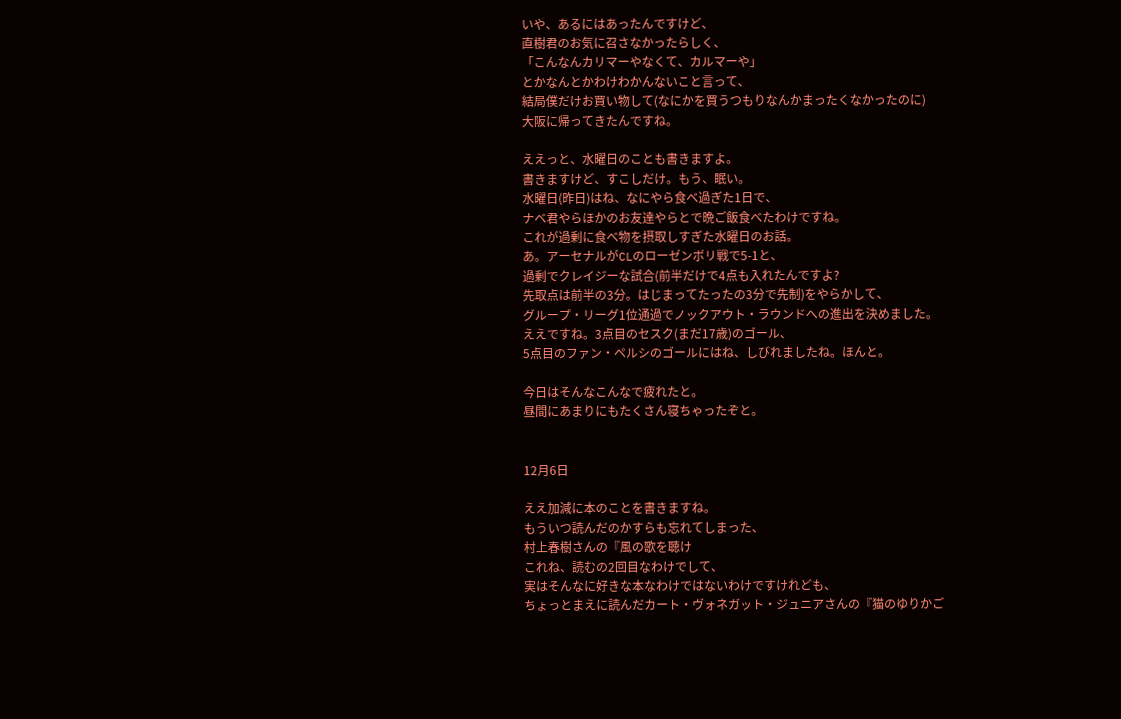いや、あるにはあったんですけど、
直樹君のお気に召さなかったらしく、
「こんなんカリマーやなくて、カルマーや」
とかなんとかわけわかんないこと言って、
結局僕だけお買い物して(なにかを買うつもりなんかまったくなかったのに)
大阪に帰ってきたんですね。

ええっと、水曜日のことも書きますよ。
書きますけど、すこしだけ。もう、眠い。
水曜日(昨日)はね、なにやら食べ過ぎた1日で、
ナベ君やらほかのお友達やらとで晩ご飯食べたわけですね。
これが過剰に食べ物を摂取しすぎた水曜日のお話。
あ。アーセナルがCLのローゼンボリ戦で5-1と、
過剰でクレイジーな試合(前半だけで4点も入れたんですよ?
先取点は前半の3分。はじまってたったの3分で先制)をやらかして、
グループ・リーグ1位通過でノックアウト・ラウンドへの進出を決めました。
ええですね。3点目のセスク(まだ17歳)のゴール、
5点目のファン・ペルシのゴールにはね、しびれましたね。ほんと。

今日はそんなこんなで疲れたと。
昼間にあまりにもたくさん寝ちゃったぞと。


12月6日

ええ加減に本のことを書きますね。
もういつ読んだのかすらも忘れてしまった、
村上春樹さんの『風の歌を聴け
これね、読むの2回目なわけでして、
実はそんなに好きな本なわけではないわけですけれども、
ちょっとまえに読んだカート・ヴォネガット・ジュニアさんの『猫のゆりかご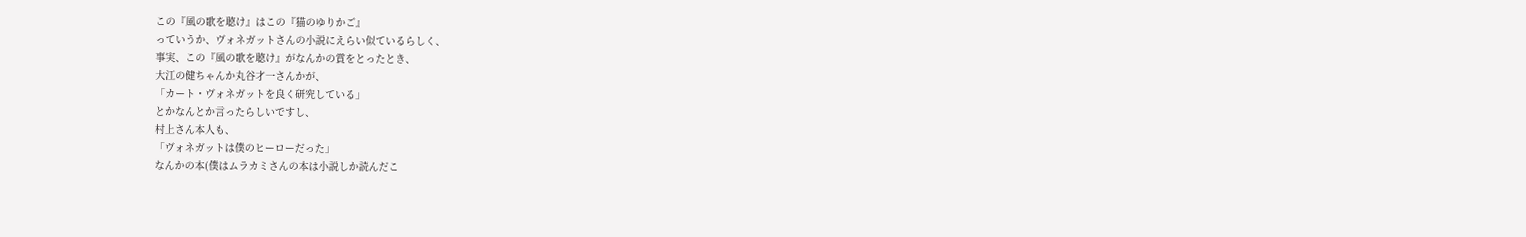この『風の歌を聴け』はこの『猫のゆりかご』
っていうか、ヴォネガットさんの小説にえらい似ているらしく、
事実、この『風の歌を聴け』がなんかの賞をとったとき、
大江の健ちゃんか丸谷才一さんかが、
「カート・ヴォネガットを良く研究している」
とかなんとか言ったらしいですし、
村上さん本人も、
「ヴォネガットは僕のヒーローだった」
なんかの本(僕はムラカミさんの本は小説しか読んだこ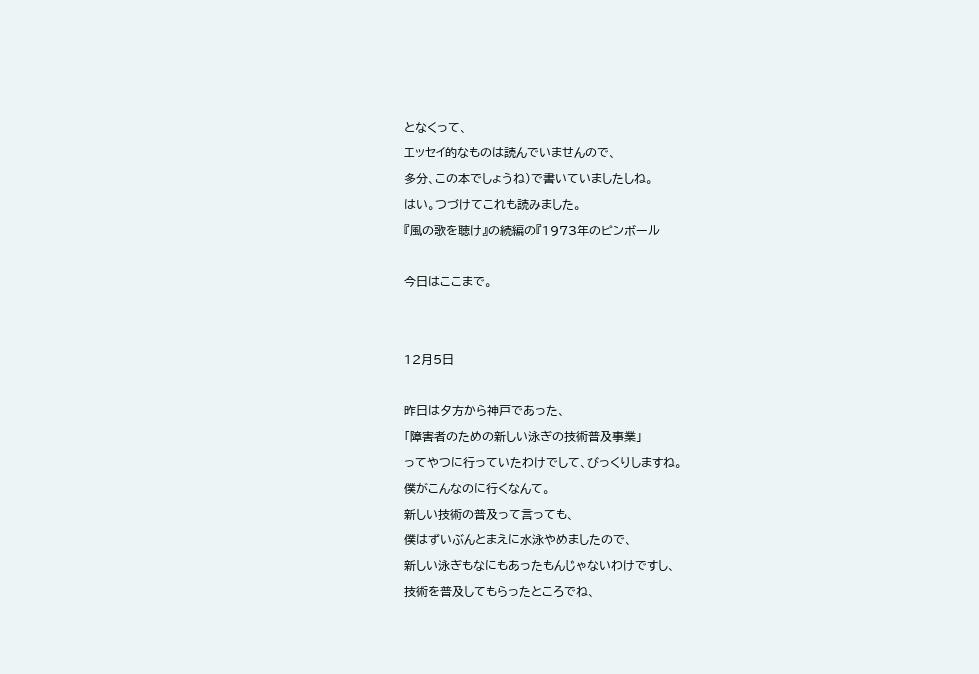となくって、
エッセイ的なものは読んでいませんので、
多分、この本でしょうね)で書いていましたしね。
はい。つづけてこれも読みました。
『風の歌を聴け』の続編の『1973年のピンボール

今日はここまで。


12月5日

昨日は夕方から神戸であった、
「障害者のための新しい泳ぎの技術普及事業」
ってやつに行っていたわけでして、びっくりしますね。
僕がこんなのに行くなんて。
新しい技術の普及って言っても、
僕はずいぶんとまえに水泳やめましたので、
新しい泳ぎもなにもあったもんじゃないわけですし、
技術を普及してもらったところでね、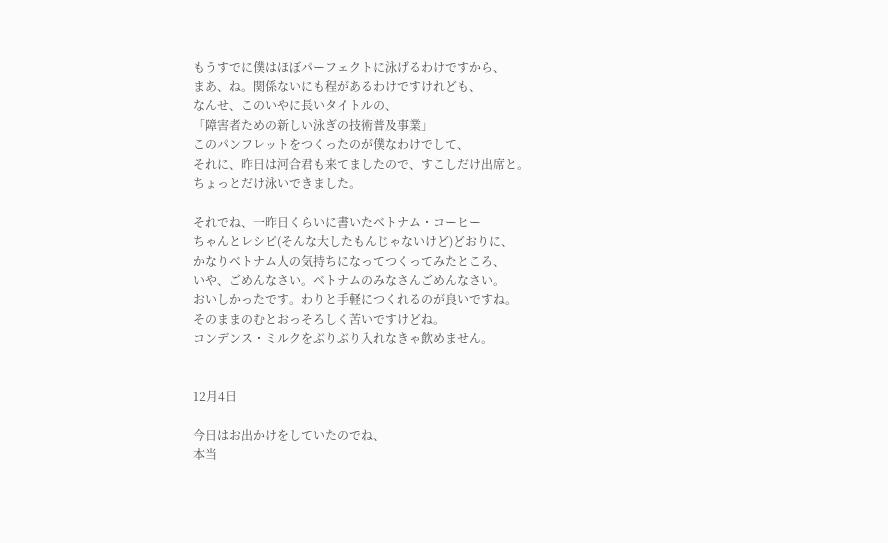もうすでに僕はほぼパーフェクトに泳げるわけですから、
まあ、ね。関係ないにも程があるわけですけれども、
なんせ、このいやに長いタイトルの、
「障害者ための新しい泳ぎの技術普及事業」
このパンフレットをつくったのが僕なわけでして、
それに、昨日は河合君も来てましたので、すこしだけ出席と。
ちょっとだけ泳いできました。

それでね、一昨日くらいに書いたベトナム・コーヒー
ちゃんとレシピ(そんな大したもんじゃないけど)どおりに、
かなりベトナム人の気持ちになってつくってみたところ、
いや、ごめんなさい。ベトナムのみなさんごめんなさい。
おいしかったです。わりと手軽につくれるのが良いですね。
そのままのむとおっそろしく苦いですけどね。
コンデンス・ミルクをぶりぶり入れなきゃ飲めません。


12月4日

今日はお出かけをしていたのでね、
本当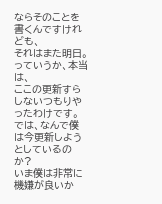ならそのことを書くんですけれども、
それはまた明日。っていうか、本当は、
ここの更新すらしないつもりやったわけです。
では、なんで僕は今更新しようとしているのか?
いま僕は非常に機嫌が良いか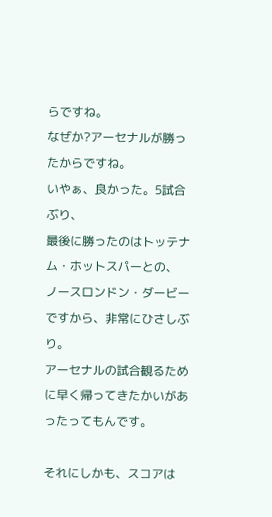らですね。
なぜか?アーセナルが勝ったからですね。
いやぁ、良かった。5試合ぶり、
最後に勝ったのはトッテナム・ホットスパーとの、
ノースロンドン・ダービーですから、非常にひさしぶり。
アーセナルの試合観るために早く帰ってきたかいがあったってもんです。

それにしかも、スコアは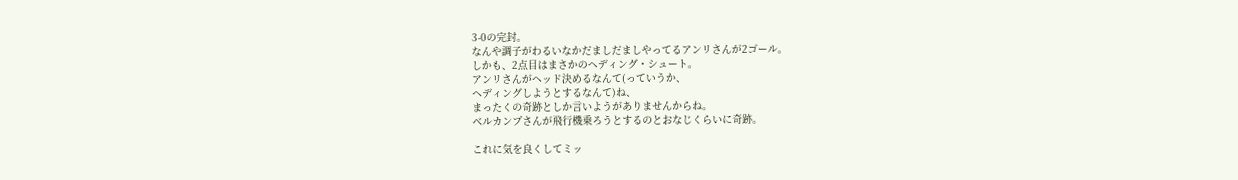3-0の完封。
なんや調子がわるいなかだましだましやってるアンリさんが2ゴール。
しかも、2点目はまさかのヘディング・シュート。
アンリさんがヘッド決めるなんて(っていうか、
ヘディングしようとするなんて)ね、
まったくの奇跡としか言いようがありませんからね。
ベルカンプさんが飛行機乗ろうとするのとおなじくらいに奇跡。

これに気を良くしてミッ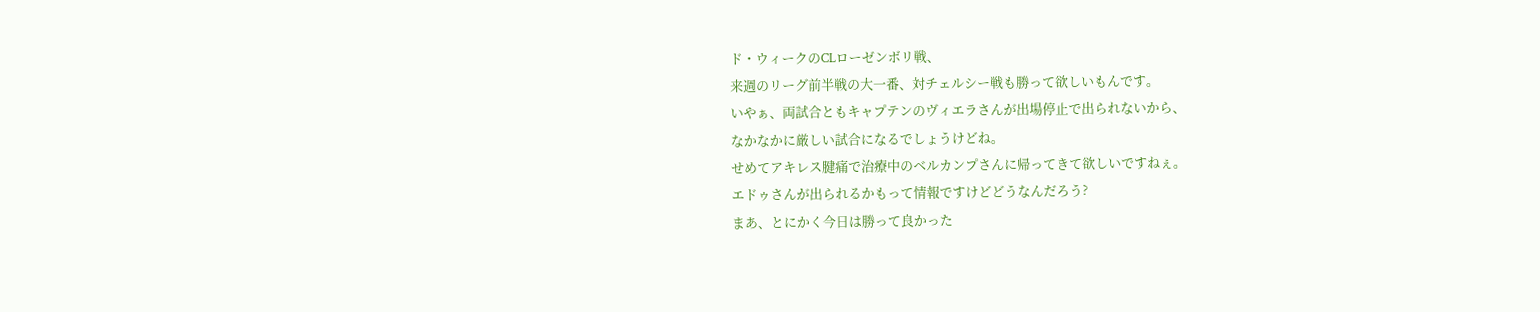ド・ウィークのCLローゼンボリ戦、
来週のリーグ前半戦の大一番、対チェルシー戦も勝って欲しいもんです。
いやぁ、両試合ともキャプテンのヴィエラさんが出場停止で出られないから、
なかなかに厳しい試合になるでしょうけどね。
せめてアキレス腱痛で治療中のベルカンプさんに帰ってきて欲しいですねぇ。
エドゥさんが出られるかもって情報ですけどどうなんだろう?
まあ、とにかく今日は勝って良かった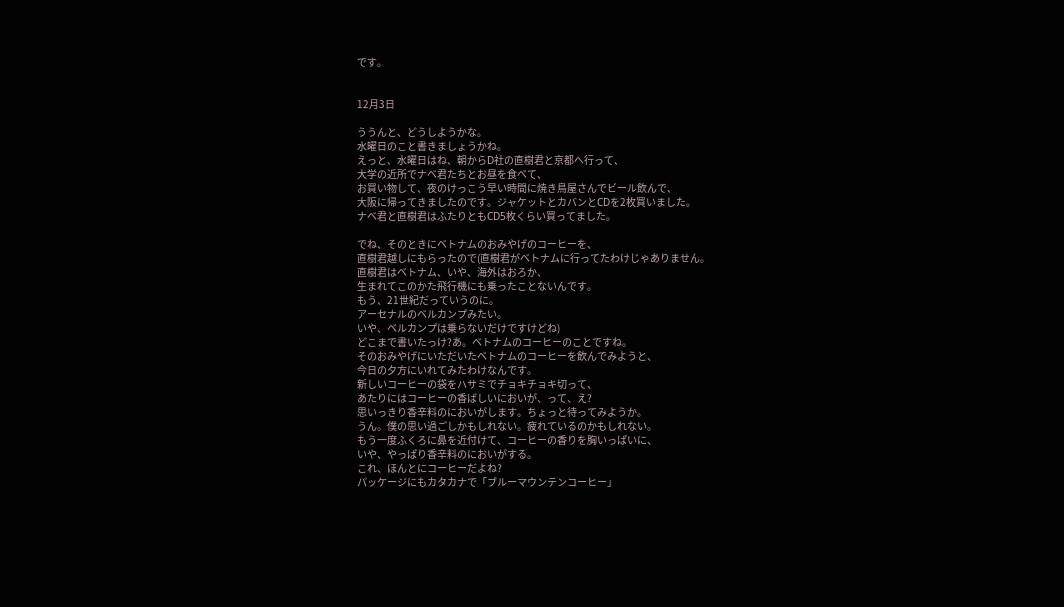です。


12月3日

ううんと、どうしようかな。
水曜日のこと書きましょうかね。
えっと、水曜日はね、朝からD社の直樹君と京都へ行って、
大学の近所でナベ君たちとお昼を食べて、
お買い物して、夜のけっこう早い時間に焼き鳥屋さんでビール飲んで、
大阪に帰ってきましたのです。ジャケットとカバンとCDを2枚買いました。
ナベ君と直樹君はふたりともCD5枚くらい買ってました。

でね、そのときにベトナムのおみやげのコーヒーを、
直樹君越しにもらったので(直樹君がベトナムに行ってたわけじゃありません。
直樹君はベトナム、いや、海外はおろか、
生まれてこのかた飛行機にも乗ったことないんです。
もう、21世紀だっていうのに。
アーセナルのベルカンプみたい。
いや、ベルカンプは乗らないだけですけどね)
どこまで書いたっけ?あ。ベトナムのコーヒーのことですね。
そのおみやげにいただいたベトナムのコーヒーを飲んでみようと、
今日の夕方にいれてみたわけなんです。
新しいコーヒーの袋をハサミでチョキチョキ切って、
あたりにはコーヒーの香ばしいにおいが、って、え?
思いっきり香辛料のにおいがします。ちょっと待ってみようか。
うん。僕の思い過ごしかもしれない。疲れているのかもしれない。
もう一度ふくろに鼻を近付けて、コーヒーの香りを胸いっぱいに、
いや、やっぱり香辛料のにおいがする。
これ、ほんとにコーヒーだよね?
パッケージにもカタカナで「ブルーマウンテンコーヒー」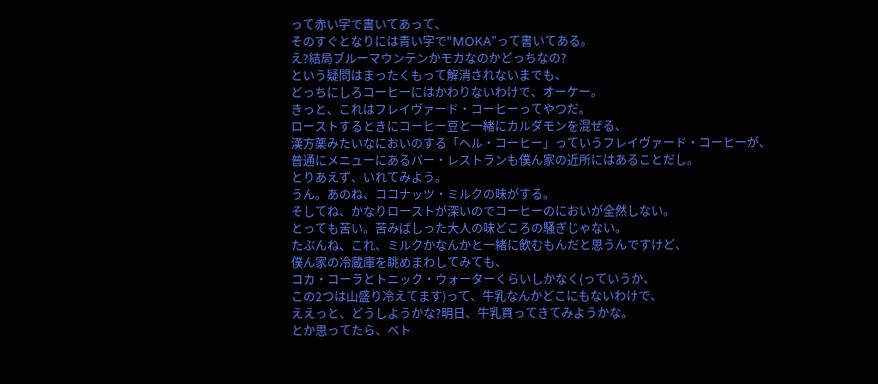って赤い字で書いてあって、
そのすぐとなりには青い字で"MOKA"って書いてある。
え?結局ブルーマウンテンかモカなのかどっちなの?
という疑問はまったくもって解消されないまでも、
どっちにしろコーヒーにはかわりないわけで、オーケー。
きっと、これはフレイヴァード・コーヒーってやつだ。
ローストするときにコーヒー豆と一緒にカルダモンを混ぜる、
漢方薬みたいなにおいのする「ヘル・コーヒー」っていうフレイヴァード・コーヒーが、
普通にメニューにあるバー・レストランも僕ん家の近所にはあることだし。
とりあえず、いれてみよう。
うん。あのね、ココナッツ・ミルクの味がする。
そしてね、かなりローストが深いのでコーヒーのにおいが全然しない。
とっても苦い。苦みばしった大人の味どころの騒ぎじゃない。
たぶんね、これ、ミルクかなんかと一緒に飲むもんだと思うんですけど、
僕ん家の冷蔵庫を眺めまわしてみても、
コカ・コーラとトニック・ウォーターくらいしかなく(っていうか、
この2つは山盛り冷えてます)って、牛乳なんかどこにもないわけで、
ええっと、どうしようかな?明日、牛乳買ってきてみようかな。
とか思ってたら、ベト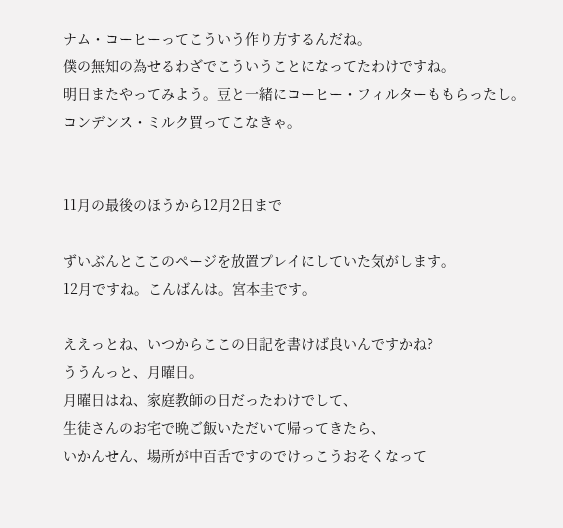ナム・コーヒーってこういう作り方するんだね。
僕の無知の為せるわざでこういうことになってたわけですね。
明日またやってみよう。豆と一緒にコーヒー・フィルターももらったし。
コンデンス・ミルク買ってこなきゃ。


11月の最後のほうから12月2日まで

ずいぶんとここのページを放置プレイにしていた気がします。
12月ですね。こんばんは。宮本圭です。

ええっとね、いつからここの日記を書けば良いんですかね?
ううんっと、月曜日。
月曜日はね、家庭教師の日だったわけでして、
生徒さんのお宅で晩ご飯いただいて帰ってきたら、
いかんせん、場所が中百舌ですのでけっこうおそくなって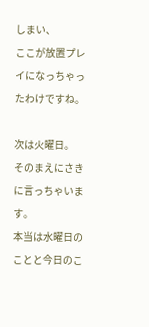しまい、
ここが放置プレイになっちゃったわけですね。

次は火曜日。
そのまえにさきに言っちゃいます。
本当は水曜日のことと今日のこ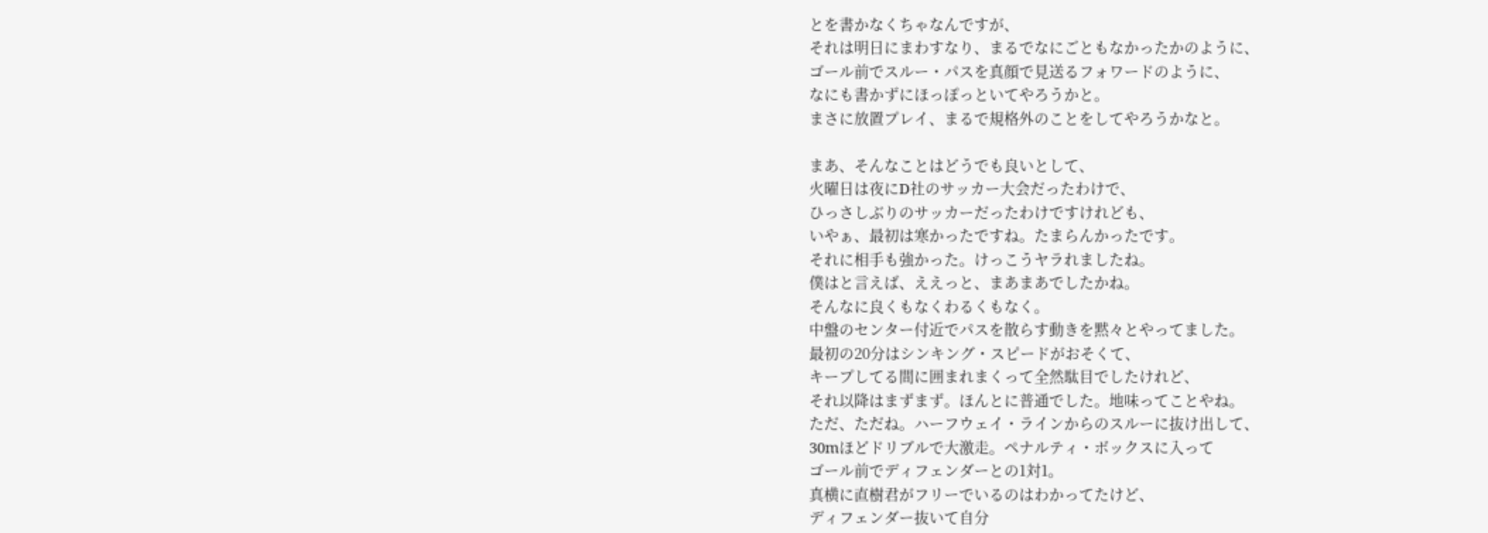とを書かなくちゃなんですが、
それは明日にまわすなり、まるでなにごともなかったかのように、
ゴール前でスルー・パスを真顔で見送るフォワードのように、
なにも書かずにほっぽっといてやろうかと。
まさに放置プレイ、まるで規格外のことをしてやろうかなと。

まあ、そんなことはどうでも良いとして、
火曜日は夜にD社のサッカー大会だったわけで、
ひっさしぶりのサッカーだったわけですけれども、
いやぁ、最初は寒かったですね。たまらんかったです。
それに相手も強かった。けっこうヤラれましたね。
僕はと言えば、ええっと、まあまあでしたかね。
そんなに良くもなくわるくもなく。
中盤のセンター付近でパスを散らす動きを黙々とやってました。
最初の20分はシンキング・スピードがおそくて、
キープしてる間に囲まれまくって全然駄目でしたけれど、
それ以降はまずまず。ほんとに普通でした。地味ってことやね。
ただ、ただね。ハーフウェイ・ラインからのスルーに抜け出して、
30mほどドリブルで大激走。ペナルティ・ボックスに入って
ゴール前でディフェンダーとの1対1。
真横に直樹君がフリーでいるのはわかってたけど、
ディフェンダー抜いて自分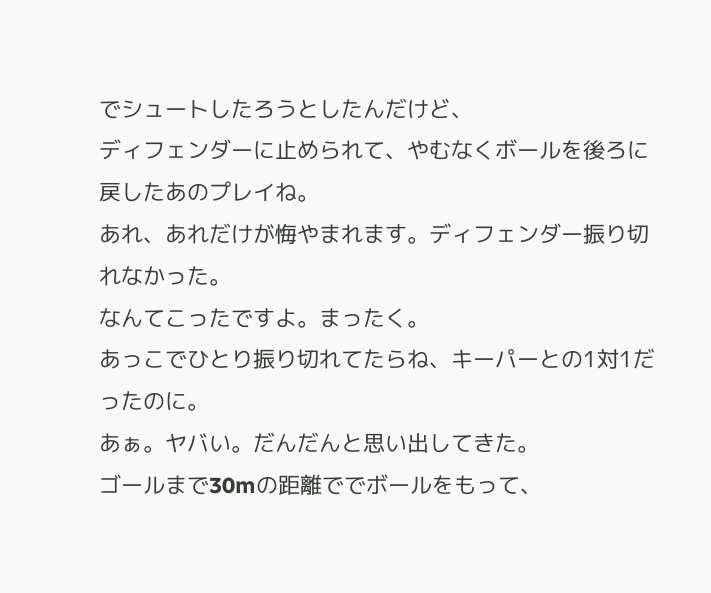でシュートしたろうとしたんだけど、
ディフェンダーに止められて、やむなくボールを後ろに戻したあのプレイね。
あれ、あれだけが悔やまれます。ディフェンダー振り切れなかった。
なんてこったですよ。まったく。
あっこでひとり振り切れてたらね、キーパーとの1対1だったのに。
あぁ。ヤバい。だんだんと思い出してきた。
ゴールまで30mの距離ででボールをもって、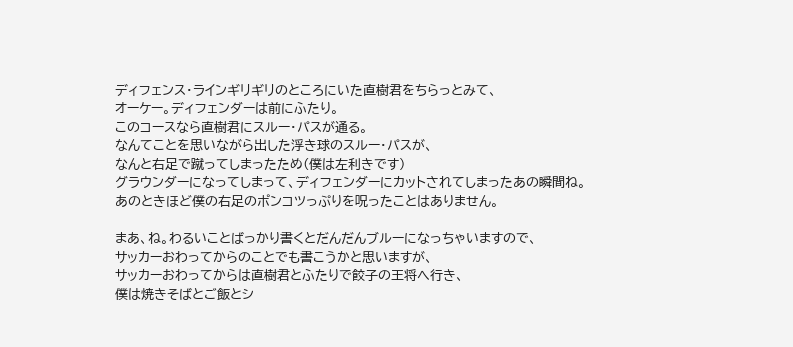ディフェンス・ラインギリギリのところにいた直樹君をちらっとみて、
オーケー。ディフェンダーは前にふたり。
このコースなら直樹君にスルー・パスが通る。
なんてことを思いながら出した浮き球のスルー・パスが、
なんと右足で蹴ってしまったため(僕は左利きです)
グラウンダーになってしまって、ディフェンダーにカットされてしまったあの瞬間ね。
あのときほど僕の右足のポンコツっぷりを呪ったことはありません。

まあ、ね。わるいことばっかり書くとだんだんブルーになっちゃいますので、
サッカーおわってからのことでも書こうかと思いますが、
サッカーおわってからは直樹君とふたりで餃子の王将へ行き、
僕は焼きそばとご飯とシ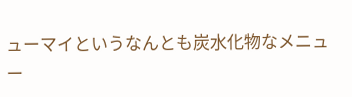ューマイというなんとも炭水化物なメニュー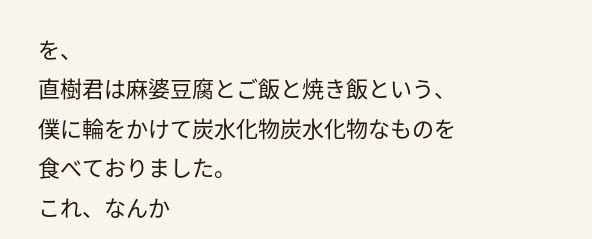を、
直樹君は麻婆豆腐とご飯と焼き飯という、
僕に輪をかけて炭水化物炭水化物なものを食べておりました。
これ、なんか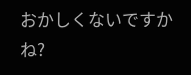おかしくないですかね?